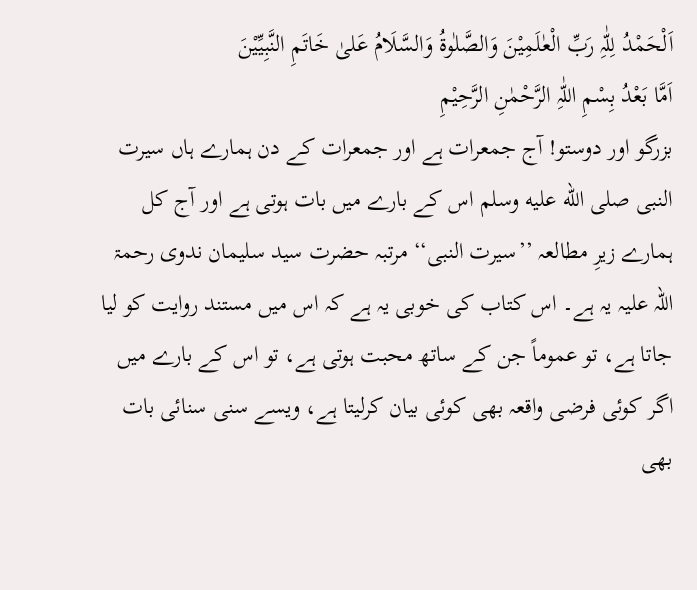اَلْحَمْدُ لِلّٰہِ رَبِّ الْعٰلَمِیْنَ وَالصَّلٰوۃُ وَالسَّلَامُ عَلیٰ خَاتَمِ النَّبِیِّیْنَ
اَمَّا بَعْدُ بِسْمِ اللّٰہِ الرَّحْمٰنِ الرَّحِیْمِ
بزرگو اور دوستو! آج جمعرات ہے اور جمعرات کے دن ہمارے ہاں سیرت النبی صلى الله عليه وسلم اس کے بارے میں بات ہوتی ہے اور آج کل ہمارے زیرِ مطالعہ ’’سیرت النبی‘‘ مرتبہ حضرت سید سلیمان ندوی رحمۃ اللہ علیہ یہ ہے۔ اس کتاب کی خوبی یہ ہے کہ اس میں مستند روایت کو لیا جاتا ہے، تو عموماً جن کے ساتھ محبت ہوتی ہے، تو اس کے بارے میں اگر کوئی فرضی واقعہ بھی کوئی بیان کرلیتا ہے، ویسے سنی سنائی بات بھی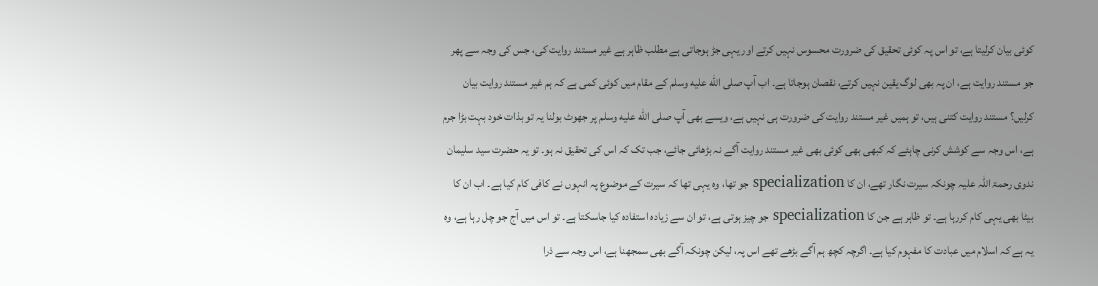کوئی بیان کرلیتا ہے، تو اس پہ کوئی تحقیق کی ضرورت محسوس نہیں کرتے اور یہی جڑ ہوجاتی ہے مطلب ظاہر ہے غیر مستند روایت کی، جس کی وجہ سے پھر جو مستند روایت ہے، ان پہ بھی لوگ یقین نہیں کرتے، نقصان ہوجاتا ہے۔ اب آپ صلى الله عليه وسلم کے مقام میں کوئی کمی ہے کہ ہم غیر مستند روایت بیان کرلیں؟ مستند روایت کتنی ہیں، تو ہمیں غیر مستند روایت کی ضرورت ہی نہیں ہے، ویسے بھی آپ صلى الله عليه وسلم پر جھوٹ بولنا یہ تو بذات خود بہت بڑا جرم ہے، اس وجہ سے کوشش کرنی چاہئے کہ کبھی بھی کوئی بھی غیر مستند روایت آگے نہ بڑھائی جائے، جب تک کہ اس کی تحقیق نہ ہو۔ تو یہ حضرت سید سلیمان ندوی رحمۃ اللہ علیہ چونکہ سیرت نگار تھے، ان کا specialization جو تھا، وہ یہی تھا کہ سیرت کے موضوع پہ انہوں نے کافی کام کیا ہے۔ اب ان کا بیٹا بھی یہی کام کررہا ہے۔ تو ظاہر ہے جن کا specialization جو چیز ہوتی ہے، تو ان سے زیادہ استفادہ کیا جاسکتا ہے۔ تو اس میں آج جو چل رہا ہے، وہ یہ ہے کہ اسلام میں عبادت کا مفہوم کیا ہے۔ اگرچہ کچھ ہم آگے بڑھے تھے اس پہ، لیکن چونکہ آگے بھی سمجھنا ہے، اس وجہ سے ذرا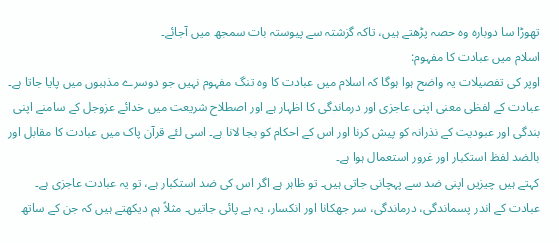تھوڑا سا دوبارہ وہ حصہ پڑھتے ہیں، تاکہ گزشتہ سے پیوستہ بات سمجھ میں آجائے۔
اسلام میں عبادت کا مفہوم:
اوپر کی تفصیلات یہ واضح ہوا ہوگا کہ اسلام میں عبادت کا وہ تنگ مفہوم نہیں جو دوسرے مذہبوں میں پایا جاتا ہے۔ عبادت کے لفظی معنی اپنی عاجزی اور درماندگی کا اظہار ہے اور اصطلاح شریعت میں خدائے عزوجل کے سامنے اپنی بندگی اور عبودیت کے نذرانہ کو پیش کرنا اور اس کے احکام کو بجا لانا ہے۔ اسی لئے قرآن پاک میں عبادت کا مقابل اور بالضد لفظ استکبار اور غرور استعمال ہوا ہے۔
کہتے ہیں چیزیں اپنی ضد سے پہچانی جاتی ہیں۔ تو ظاہر ہے اگر اس کی ضد استکبار ہے، تو یہ عبادت عاجزی ہے۔ عبادت کے اندر پسماندگی، درماندگی، سر جھکانا اور انکسار، یہ ہے پائی جاتیں۔ مثلاً ہم دیکھتے ہیں کہ جن کے ساتھ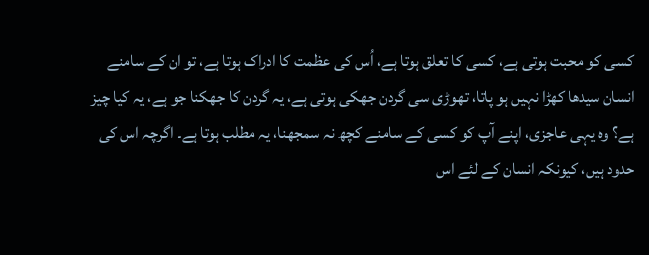کسی کو محبت ہوتی ہے، کسی کا تعلق ہوتا ہے، اُس کی عظمت کا ادراک ہوتا ہے، تو ان کے سامنے انسان سیدھا کھڑا نہیں ہو پاتا، تھوڑی سی گردن جھکی ہوتی ہے، یہ گردن کا جھکنا جو ہے، یہ کیا چیز ہے؟ وہ یہی عاجزی، اپنے آپ کو کسی کے سامنے کچھ نہ سمجھنا، یہ مطلب ہوتا ہے۔ اگرچہ اس کی حدود ہیں، کیونکہ انسان کے لئے اس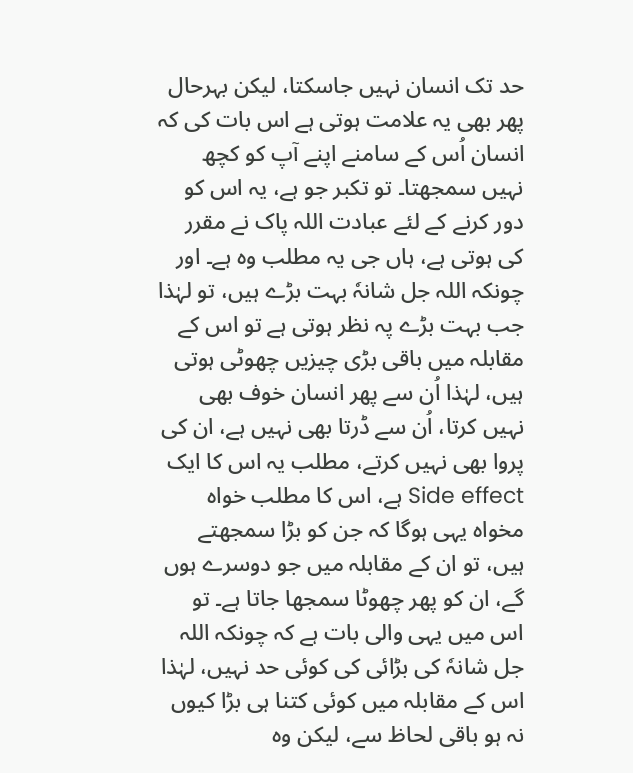حد تک انسان نہیں جاسکتا، لیکن بہرحال پھر بھی یہ علامت ہوتی ہے اس بات کی کہ انسان اُس کے سامنے اپنے آپ کو کچھ نہیں سمجھتا۔ تو تکبر جو ہے، یہ اس کو دور کرنے کے لئے عبادت اللہ پاک نے مقرر کی ہوتی ہے، ہاں جی یہ مطلب وہ ہے۔ اور چونکہ اللہ جل شانہٗ بہت بڑے ہیں، تو لہٰذا جب بہت بڑے پہ نظر ہوتی ہے تو اس کے مقابلہ میں باقی بڑی چیزیں چھوٹی ہوتی ہیں، لہٰذا اُن سے پھر انسان خوف بھی نہیں کرتا، اُن سے ڈرتا بھی نہیں ہے، ان کی پروا بھی نہیں کرتے، مطلب یہ اس کا ایک Side effect ہے، اس کا مطلب خواہ مخواہ یہی ہوگا کہ جن کو بڑا سمجھتے ہیں، تو ان کے مقابلہ میں جو دوسرے ہوں گے، ان کو پھر چھوٹا سمجھا جاتا ہے۔ تو اس میں یہی والی بات ہے کہ چونکہ اللہ جل شانہٗ کی بڑائی کی کوئی حد نہیں، لہٰذا اس کے مقابلہ میں کوئی کتنا ہی بڑا کیوں نہ ہو باقی لحاظ سے، لیکن وہ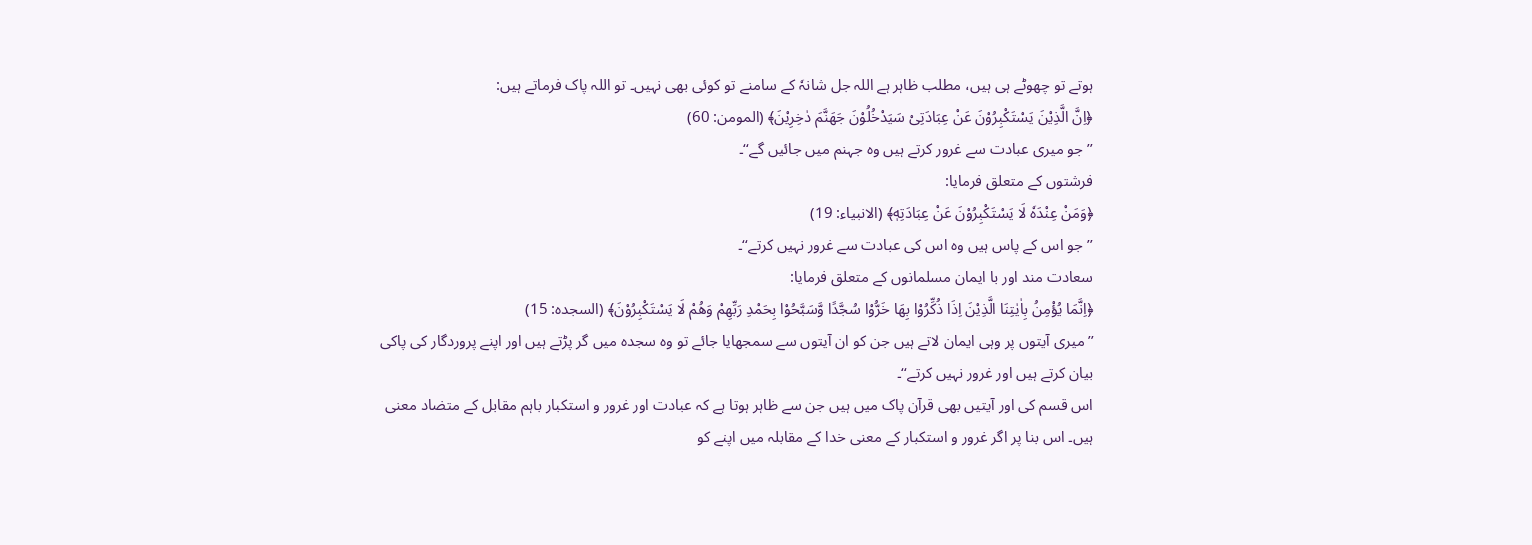ہوتے تو چھوٹے ہی ہیں، مطلب ظاہر ہے اللہ جل شانہٗ کے سامنے تو کوئی بھی نہیں۔ تو اللہ پاک فرماتے ہیں:
﴿اِنَّ الَّذِیْنَ یَسْتَكْبِرُوْنَ عَنْ عِبَادَتِیْ سَیَدْخُلُوْنَ جَهَنَّمَ دٰخِرِیْنَ﴾ (المومن: 60)
’’جو میری عبادت سے غرور کرتے ہیں وہ جہنم میں جائیں گے‘‘۔
فرشتوں کے متعلق فرمایا:
﴿وَمَنْ عِنْدَهٗ لَا یَسْتَكْبِرُوْنَ عَنْ عِبَادَتِهٖ﴾ (الانبیاء: 19)
’’جو اس کے پاس ہیں وہ اس کی عبادت سے غرور نہیں کرتے‘‘۔
سعادت مند اور با ایمان مسلمانوں کے متعلق فرمایا:
﴿اِنَّمَا یُؤْمِنُ بِاٰیٰتِنَا الَّذِیْنَ اِذَا ذُكِّرُوْا بِهَا خَرُّوْا سُجَّدًا وَّسَبَّحُوْا بِحَمْدِ رَبِّهِمْ وَهُمْ لَا یَسْتَكْبِرُوْنَ﴾ (السجدہ: 15)
’’میری آیتوں پر وہی ایمان لاتے ہیں جن کو ان آیتوں سے سمجھایا جائے تو وہ سجدہ میں گر پڑتے ہیں اور اپنے پروردگار کی پاکی بیان کرتے ہیں اور غرور نہیں کرتے‘‘۔
اس قسم کی اور آیتیں بھی قرآن پاک میں ہیں جن سے ظاہر ہوتا ہے کہ عبادت اور غرور و استکبار باہم مقابل کے متضاد معنی ہیں۔ اس بنا پر اگر غرور و استکبار کے معنی خدا کے مقابلہ میں اپنے کو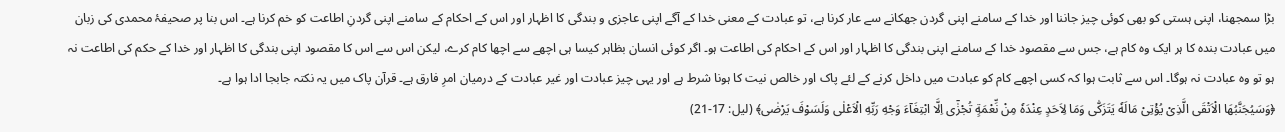بڑا سمجھنا، اپنی ہستی کو بھی کوئی چیز جاننا اور خدا کے سامنے اپنی گردن جھکانے سے عار کرنا ہے، تو عبادت کے معنی خدا کے آگے اپنی عاجزی و بندگی کا اظہار اور اس کے احکام کے سامنے اپنی گردنِ اطاعت کو خم کرنا ہے۔ اس بنا پر صحیفۂ محمدی کی زبان میں عبادت بندہ کا ہر ایک وہ کام ہے، جس سے مقصود خدا کے سامنے اپنی بندگی کا اظہار اور اس کے احکام کی اطاعت ہو۔ اگر کوئی انسان بظاہر کیسا ہی اچھے سے اچھا کام کرے، لیکن اس سے اس کا مقصود اپنی بندگی کا اظہار اور خدا کے حکم کی اطاعت نہ ہو تو وہ عبادت نہ ہوگا۔ اس سے ثابت ہوا کہ کسی اچھے کام کو عبادت میں داخل کرنے کے لئے پاک اور خالص نیت کا ہونا شرط ہے اور یہی چیز عبادت اور غیر عبادت کے درمیان امرِ فارق ہے۔ قرآن پاک میں یہ نکتہ جابجا ادا ہوا ہے۔
﴿وَسَیُجَنَّبُهَا الْاَتْقَى الَّذِیْ یُؤْتِیْ مَالَهٗ یَتَزَكّٰى وَمَا لِاَحَدٍ عِنْدَهٗ مِنْ نِّعْمَةٍ تُجْزٰۤى اِلَّا ابْتِغَآءَ وَجْهِ رَبِّهِ الْاَعْلٰى وَلَسَوْفَ یَرْضٰى﴾ (لیل: 17-21)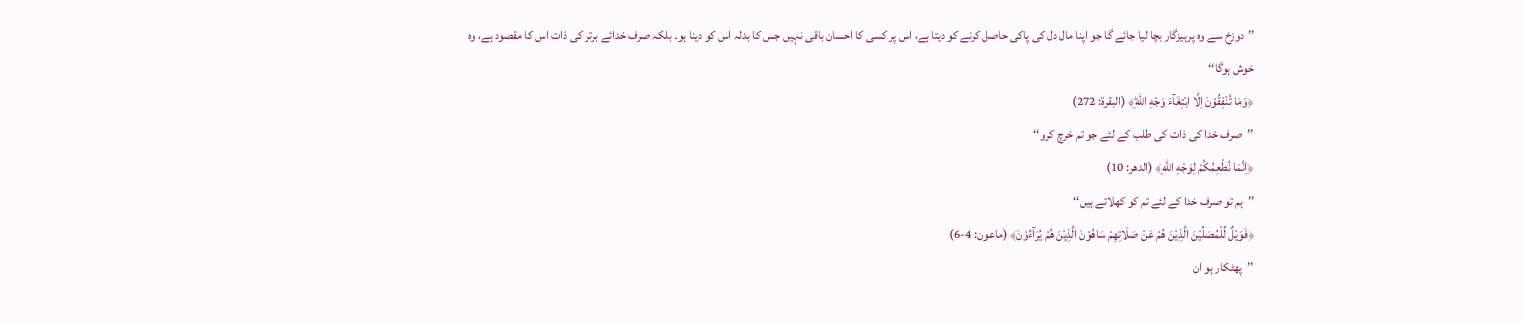’’دوزخ سے وہ پرہیزگار بچا لیا جائے گا جو اپنا مال دل کی پاکی حاصل کرنے کو دیتا ہے، اس پر کسی کا احسان باقی نہیں جس کا بدلہ اس کو دینا ہو۔ بلکہ صرف خدائے برتر کی ذات اس کا مقصود ہے، وہ خوش ہوگا‘‘
﴿وَمَا تُنْفِقُوْنَ اِلَّا ابْتِغَآءَ وَجْهِ اللّٰهِؕ﴾ (البقرۃ: 272)
’’صرف خدا کی ذات کی طلب کے لئے جو تم خرچ کرو‘‘
﴿اِنَّمَا نُطْعِمُكُمْ لِوَجْهِ اللّٰهِ﴾ (الدھر: 10)
’’ہم تو صرف خدا کے لئے تم کو کھلاتے ہیں‘‘
﴿فَوَیْلٌ لِّلْمُصَلِّیْنَ الَّذِیْنَ هُمْ عَنْ صَلَاتِهِمْ سَاهُوْنَ الَّذِیْنَ هُمْ یُرَآءُوْنَ﴾ (ماعون: 4-6)
’’پھٹکار ہو ان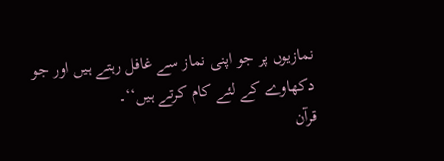نمازیوں پر جو اپنی نماز سے غافل رہتے ہیں اور جو دکھاوے کے لئے کام کرتے ہیں‘‘۔
قرآن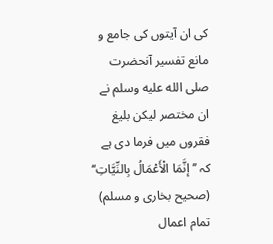کی ان آیتوں کی جامع و مانع تفسیر آنحضرت صلى الله عليه وسلم نے ان مختصر لیکن بلیغ فقروں میں فرما دی ہے کہ ’’إنَّمَا الْأَعْمَالُ بِالنِّيَّاتِ‘‘ (صحیح بخاری و مسلم)
تمام اعمال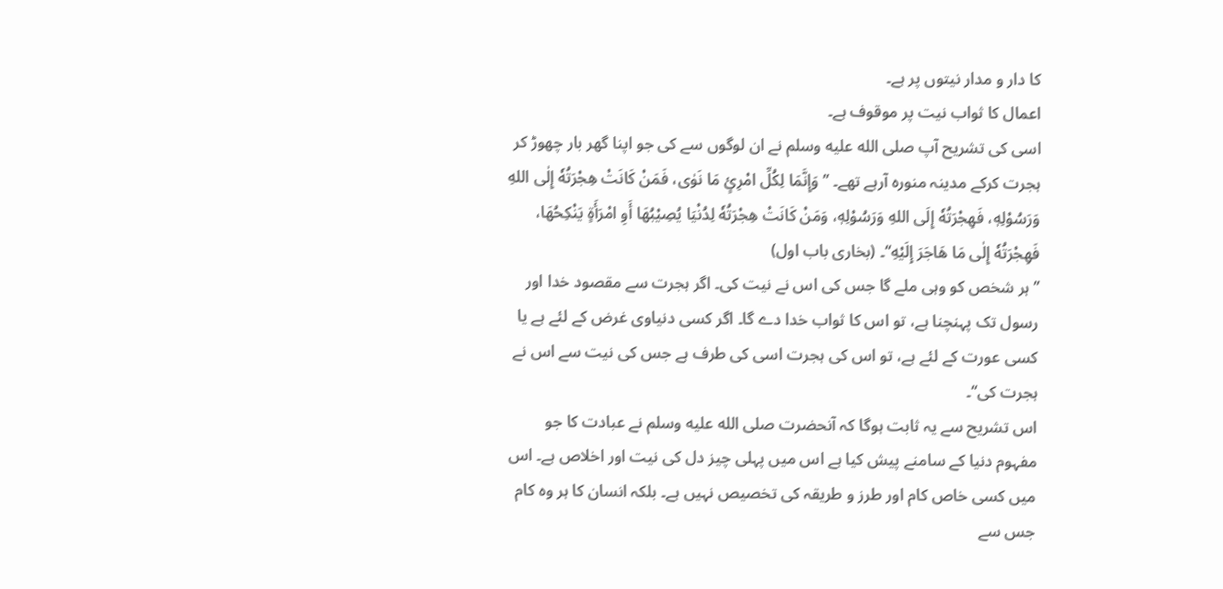کا دار و مدار نیتوں پر ہے۔
اعمال کا ثواب نیت پر موقوف ہے۔
اسی کی تشریح آپ صلى الله عليه وسلم نے ان لوگوں سے کی جو اپنا گھر بار چھوڑ کر ہجرت کرکے مدینہ منورہ آرہے تھے۔ ’’وَإِنَّمَا لِكُلِّ امْرِئٍ مَا نَوٰى، فَمَنْ كَانَتْ هِجْرَتُهٗ إِلٰى اللهِ وَرَسُوْلِهٖ، فَهِجْرَتُهٗ إِلَى اللهِ وَرَسُوْلِهٖ، وَمَنْ كَانَتْ هِجْرَتُهٗ لِدُنْيَا يُصِيْبُهَا أَوِ امْرَأَةٍ يَنْكِحُهَا، فَهِجْرَتُهٗ إِلٰى مَا هَاجَرَ إِلَيْهِ‘‘۔ (بخاری باب اول)
’’ہر شخص کو وہی ملے گا جس کی اس نے نیت کی۔ اگر ہجرت سے مقصود خدا اور رسول تک پہنچنا ہے، تو اس کا ثواب خدا دے گا۔ اگر کسی دنیاوی غرض کے لئے ہے یا کسی عورت کے لئے ہے، تو اس کی ہجرت اسی کی طرف ہے جس کی نیت سے اس نے ہجرت کی‘‘۔
اس تشریح سے یہ ثابت ہوگا کہ آنحضرت صلى الله عليه وسلم نے عبادت کا جو مفہوم دنیا کے سامنے پیش کیا ہے اس میں پہلی چیز دل کی نیت اور اخلاص ہے۔ اس میں کسی خاص کام اور طرز و طریقہ کی تخصیص نہیں ہے۔ بلکہ انسان کا ہر وہ کام جس سے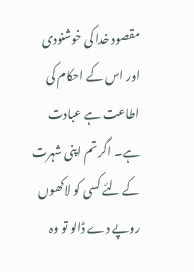مقصود خدا کی خوشنودی اور اس کے احکام کی اطاعت ہے عبادت ہے۔ اگر تم اپنی شہرت کے لئے کسی کو لاکھوں روپے دے ڈالو تو وہ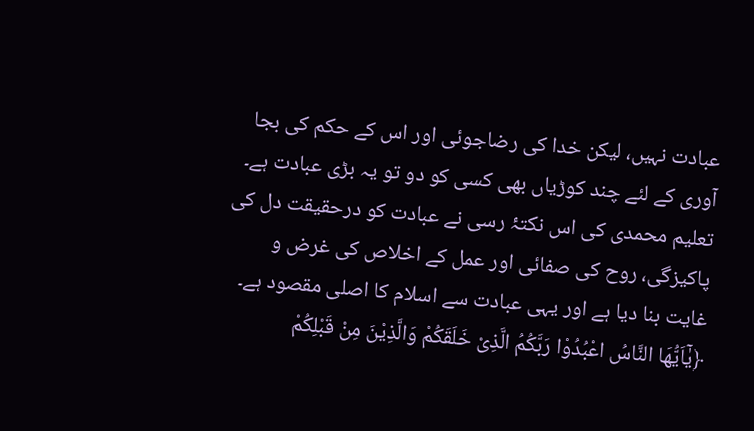عبادت نہیں، لیکن خدا کی رضاجوئی اور اس کے حکم کی بجا آوری کے لئے چند کوڑیاں بھی کسی کو دو تو یہ بڑی عبادت ہے۔
تعلیم محمدی کی اس نکتۂ رسی نے عبادت کو درحقیقت دل کی پاکیزگی، روح کی صفائی اور عمل کے اخلاص کی غرض و غایت بنا دیا ہے اور یہی عبادت سے اسلام کا اصلی مقصود ہے۔
﴿یٰۤاَیُّهَا النَّاسُ اعْبُدُوْا رَبَّكُمُ الَّذِیْ خَلَقَكُمْ وَالَّذِیْنَ مِنْ قَبْلِكُمْ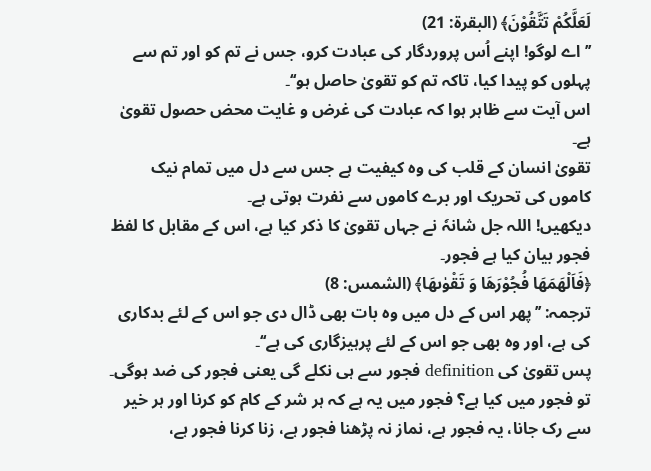لَعَلَّكُمْ تَتَّقُوْنَ﴾ (البقرۃ: 21)
’’اے لوگو! اپنے اُس پروردگار کی عبادت کرو، جس نے تم کو اور تم سے پہلوں کو پیدا کیا، تاکہ تم کو تقویٰ حاصل ہو‘‘۔
اس آیت سے ظاہر ہوا کہ عبادت کی غرض و غایت محض حصول تقویٰ ہے۔
تقویٰ انسان کے قلب کی وہ کیفیت ہے جس سے دل میں تمام نیک کاموں کی تحریک اور برے کاموں سے نفرت ہوتی ہے۔
دیکھیں! اللہ جل شانہٗ نے جہاں تقویٰ کا ذکر کیا ہے، اس کے مقابل کا لفظ فجور بیان کیا ہے فجور۔
﴿فَاَلْهَمَهَا فُجُوْرَهَا وَ تَقْوٰىهَا﴾ (الشمس: 8)
ترجمہ: ’’پھر اس کے دل میں وہ بات بھی ڈال دی جو اس کے لئے بدکاری کی ہے، اور وہ بھی جو اس کے لئے پرہیزگاری کی ہے‘‘۔
پس تقویٰ کی definition فجور سے ہی نکلے گی یعنی فجور کی ضد ہوگی۔ تو فجور میں کیا ہے؟ فجور میں یہ ہے کہ ہر شر کے کام کو کرنا اور ہر خیر سے رک جانا، یہ فجور ہے، نماز نہ پڑھنا فجور ہے، زنا کرنا فجور ہے،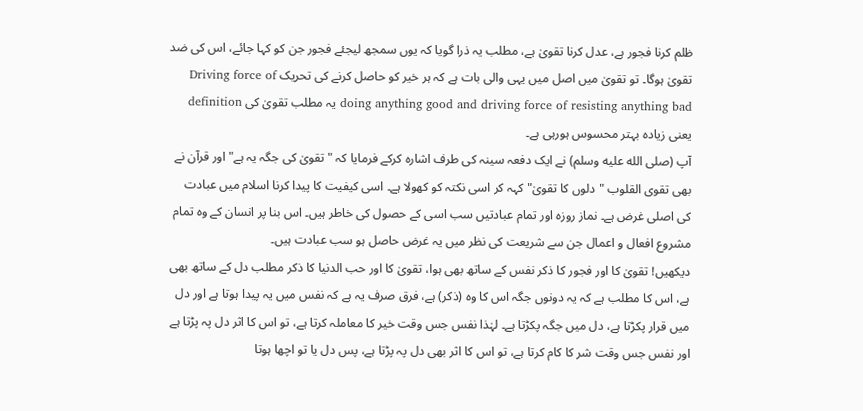ظلم کرنا فجور ہے، عدل کرنا تقویٰ ہے، مطلب یہ ذرا گویا کہ یوں سمجھ لیجئے فجور جن کو کہا جائے، اس کی ضد تقویٰ ہوگا۔ تو تقویٰ میں اصل میں یہی والی بات ہے کہ ہر خیر کو حاصل کرنے کی تحریک Driving force of doing anything good and driving force of resisting anything bad یہ مطلب تقویٰ کی definition یعنی زیادہ بہتر محسوس ہورہی ہے۔
آپ (صلى الله عليه وسلم) نے ایک دفعہ سینہ کی طرف اشارہ کرکے فرمایا کہ "تقویٰ کی جگہ یہ ہے" اور قرآن نے بھی تقوی القلوب "دلوں کا تقویٰ" کہہ کر اسی نکتہ کو کھولا ہے۔ اسی کیفیت کا پیدا کرنا اسلام میں عبادت کی اصلی غرض ہے۔ نماز روزہ اور تمام عبادتیں سب اسی کے حصول کی خاطر ہیں۔ اس بنا پر انسان کے وہ تمام مشروع افعال و اعمال جن سے شریعت کی نظر میں یہ غرض حاصل ہو سب عبادت ہیں۔
دیکھیں! تقویٰ کا اور فجور کا ذکر نفس کے ساتھ بھی ہوا، تقویٰ کا اور حب الدنیا کا ذکر مطلب دل کے ساتھ بھی ہے، اس کا مطلب ہے کہ یہ دونوں جگہ اس کا وہ (ذکر) ہے، فرق صرف یہ ہے کہ نفس میں یہ پیدا ہوتا ہے اور دل میں قرار پکڑتا ہے، دل میں جگہ پکڑتا ہے۔ لہٰذا نفس جس وقت خیر کا معاملہ کرتا ہے، تو اس کا اثر دل پہ پڑتا ہے اور نفس جس وقت شر کا کام کرتا ہے، تو اس کا اثر بھی دل پہ پڑتا ہے، پس دل یا تو اچھا ہوتا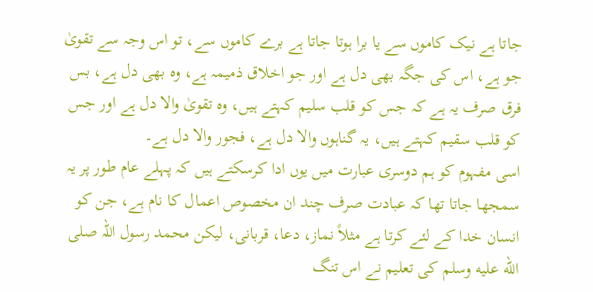جاتا ہے نیک کاموں سے یا برا ہوتا جاتا ہے برے کاموں سے، تو اس وجہ سے تقویٰ جو ہے، اس کی جگہ بھی دل ہے اور جو اخلاق ذمیمہ ہے، وہ بھی دل ہے، بس فرق صرف یہ ہے کہ جس کو قلب سلیم کہتے ہیں، وہ تقویٰ والا دل ہے اور جس کو قلب سقیم کہتے ہیں، یہ گناہوں والا دل ہے، فجور والا دل ہے۔
اسی مفہوم کو ہم دوسری عبارت میں یوں ادا کرسکتے ہیں کہ پہلے عام طور پر یہ سمجھا جاتا تھا کہ عبادت صرف چند ان مخصوص اعمال کا نام ہے، جن کو انسان خدا کے لئے کرتا ہے مثلاً نماز، دعا، قربانی، لیکن محمد رسول اللہ صلى الله عليه وسلم کی تعلیم نے اس تنگ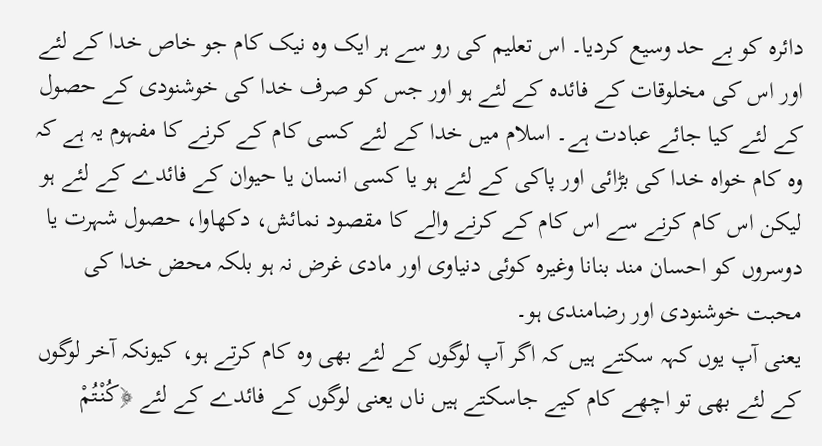دائرہ کو بے حد وسیع کردیا۔ اس تعلیم کی رو سے ہر ایک وہ نیک کام جو خاص خدا کے لئے اور اس کی مخلوقات کے فائدہ کے لئے ہو اور جس کو صرف خدا کی خوشنودی کے حصول کے لئے کیا جائے عبادت ہے۔ اسلام میں خدا کے لئے کسی کام کے کرنے کا مفہوم یہ ہے کہ وہ کام خواہ خدا کی بڑائی اور پاکی کے لئے ہو یا کسی انسان یا حیوان کے فائدے کے لئے ہو لیکن اس کام کرنے سے اس کام کے کرنے والے کا مقصود نمائش، دکھاوا، حصول شہرت یا دوسروں کو احسان مند بنانا وغیرہ کوئی دنیاوی اور مادی غرض نہ ہو بلکہ محض خدا کی محبت خوشنودی اور رضامندی ہو۔
یعنی آپ یوں کہہ سکتے ہیں کہ اگر آپ لوگوں کے لئے بھی وہ کام کرتے ہو، کیونکہ آخر لوگوں کے لئے بھی تو اچھے کام کیے جاسکتے ہیں ناں یعنی لوگوں کے فائدے کے لئے ﴿كُنْتُمْ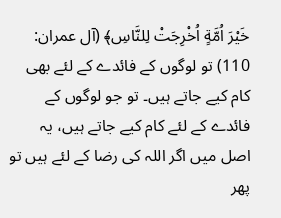خَیْرَ اُمَّةٍ اُخْرِجَتْ لِلنَّاسِ﴾ (آل عمران: 110) تو لوگوں کے فائدے کے لئے بھی کام کیے جاتے ہیں۔ تو جو لوگوں کے فائدے کے لئے کام کیے جاتے ہیں، یہ اصل میں اگر اللہ کی رضا کے لئے ہیں تو پھر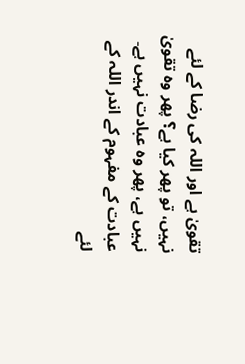تقویٰ ہے اور اللہ کی رضا کے لئے نہیں، تو پھر کیا ہے؟ پھر وہ تقویٰ نہیں ہے، پھر وہ عبادت نہیں ہے۔ عبادت کے مفہوم کے اندر اللہ کے لئے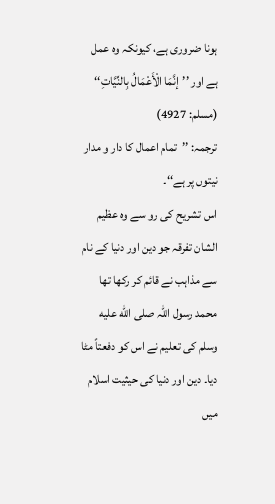ہونا ضروری ہے، کیونکہ وہ عمل ہے اور ’’إنَّمَا الْأَعْمَالُ بِالنِّيَّاتِ‘‘ (مسلم: 4927)
ترجمہ: ’’تمام اعمال کا دار و مدار نیتوں پر ہے‘‘۔
اس تشریح کی رو سے وہ عظیم الشان تفرقہ جو دین اور دنیا کے نام سے مذاہب نے قائم کر رکھا تھا محمد رسول اللہ صلى الله عليه وسلم کی تعلیم نے اس کو دفعتاً مٹا دیا۔ دین اور دنیا کی حیثیت اسلام میں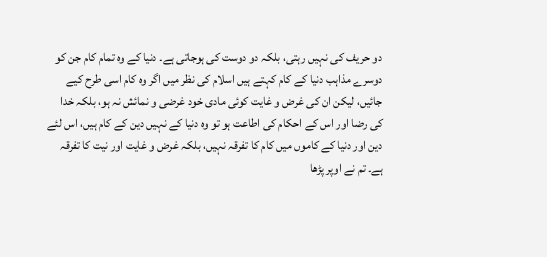دو حریف کی نہیں رہتی، بلکہ دو دوست کی ہوجاتی ہے۔ دنیا کے وہ تمام کام جن کو دوسرے مذاہب دنیا کے کام کہتے ہیں اسلام کی نظر میں اگر وہ کام اسی طرح کیے جائیں، لیکن ان کی غرض و غایت کوئی مادی خود غرضی و نمائش نہ ہو، بلکہ خدا کی رضا اور اس کے احکام کی اطاعت ہو تو وہ دنیا کے نہیں دین کے کام ہیں، اس لئے دین اور دنیا کے کاموں میں کام کا تفرقہ نہیں، بلکہ غرض و غایت اور نیت کا تفرقہ ہے۔ تم نے اوپر پڑھا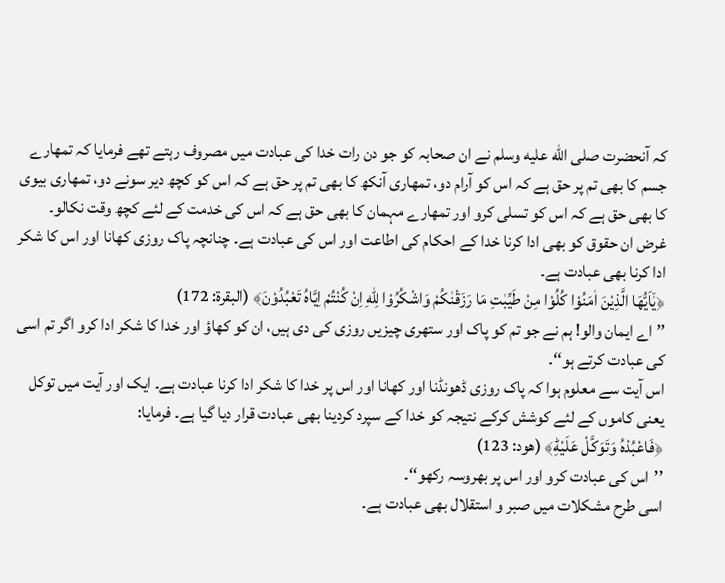کہ آنحضرت صلى الله عليه وسلم نے ان صحابہ کو جو دن رات خدا کی عبادت میں مصروف رہتے تھے فرمایا کہ تمھارے جسم کا بھی تم پر حق ہے کہ اس کو آرام دو، تمھاری آنکھ کا بھی تم پر حق ہے کہ اس کو کچھ دیر سونے دو، تمھاری بیوی کا بھی حق ہے کہ اس کو تسلی کرو اور تمھارے مہمان کا بھی حق ہے کہ اس کی خدمت کے لئے کچھ وقت نکالو۔ غرض ان حقوق کو بھی ادا کرنا خدا کے احکام کی اطاعت اور اس کی عبادت ہے۔ چنانچہ پاک روزی کھانا اور اس کا شکر ادا کرنا بھی عبادت ہے۔
﴿یٰۤاَیُّهَا الَّذِیْنَ اٰمَنُوْا كُلُوْا مِنْ طَیِّبٰتِ مَا رَزَقْنٰكُمْ وَاشْكُرُوْا لِلّٰهِ اِنْ كُنْتُمْ اِیَّاهُ تَعْبُدُوْنَ﴾ (البقرۃ: 172)
’’اے ایمان والو! ہم نے جو تم کو پاک اور ستھری چیزیں روزی کی دی ہیں، ان کو کھاؤ اور خدا کا شکر ادا کرو اگر تم اسی کی عبادت کرتے ہو‘‘۔
اس آیت سے معلوم ہوا کہ پاک روزی ڈھونڈنا اور کھانا اور اس پر خدا کا شکر ادا کرنا عبادت ہے۔ ایک اور آیت میں توکل یعنی کاموں کے لئے کوشش کرکے نتیجہ کو خدا کے سپرد کردینا بھی عبادت قرار دیا گیا ہے۔ فرمایا:
﴿فَاعْبُدْهُ وَتَوَكَّلْ عَلَیْهِؕ﴾ (ھود: 123)
’’اس کی عبادت کرو اور اس پر بھروسہ رکھو‘‘۔
اسی طرح مشکلات میں صبر و استقلال بھی عبادت ہے۔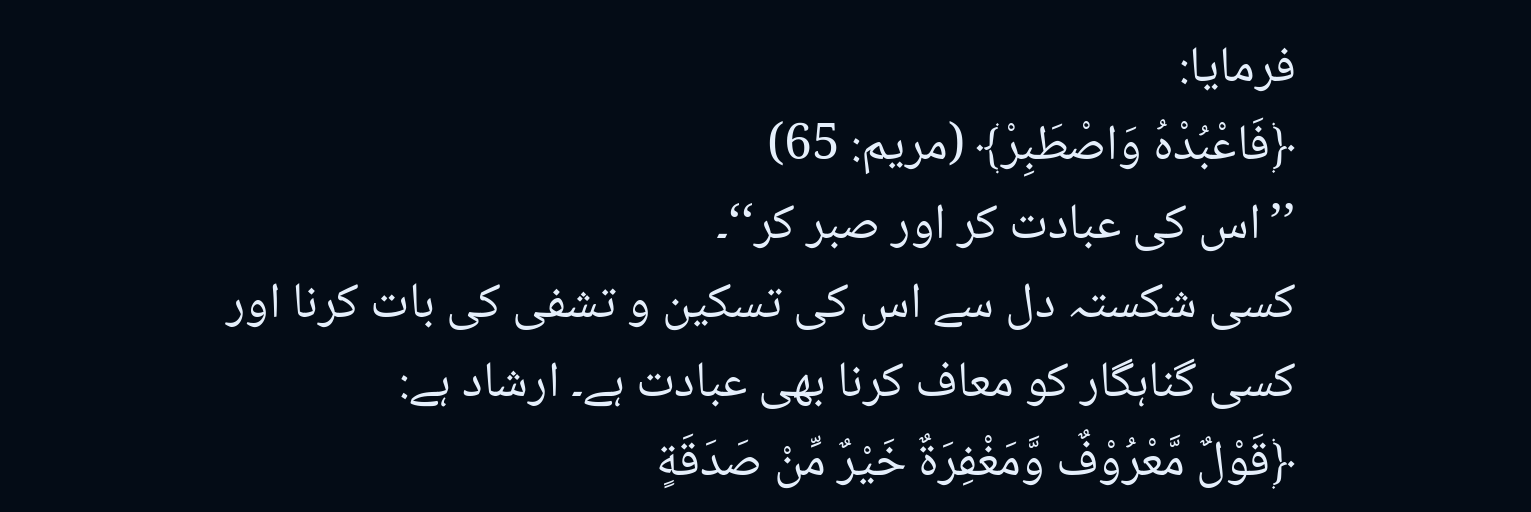فرمایا:
﴿فَاعْبُدْهُ وَاصْطَبِرْ﴾ (مریم: 65)
’’اس کی عبادت کر اور صبر کر‘‘۔
کسی شکستہ دل سے اس کی تسکین و تشفی کی بات کرنا اور کسی گناہگار کو معاف کرنا بھی عبادت ہے۔ ارشاد ہے:
﴿قَوْلٌ مَّعْرُوْفٌ وَّمَغْفِرَةٌ خَیْرٌ مِّنْ صَدَقَةٍ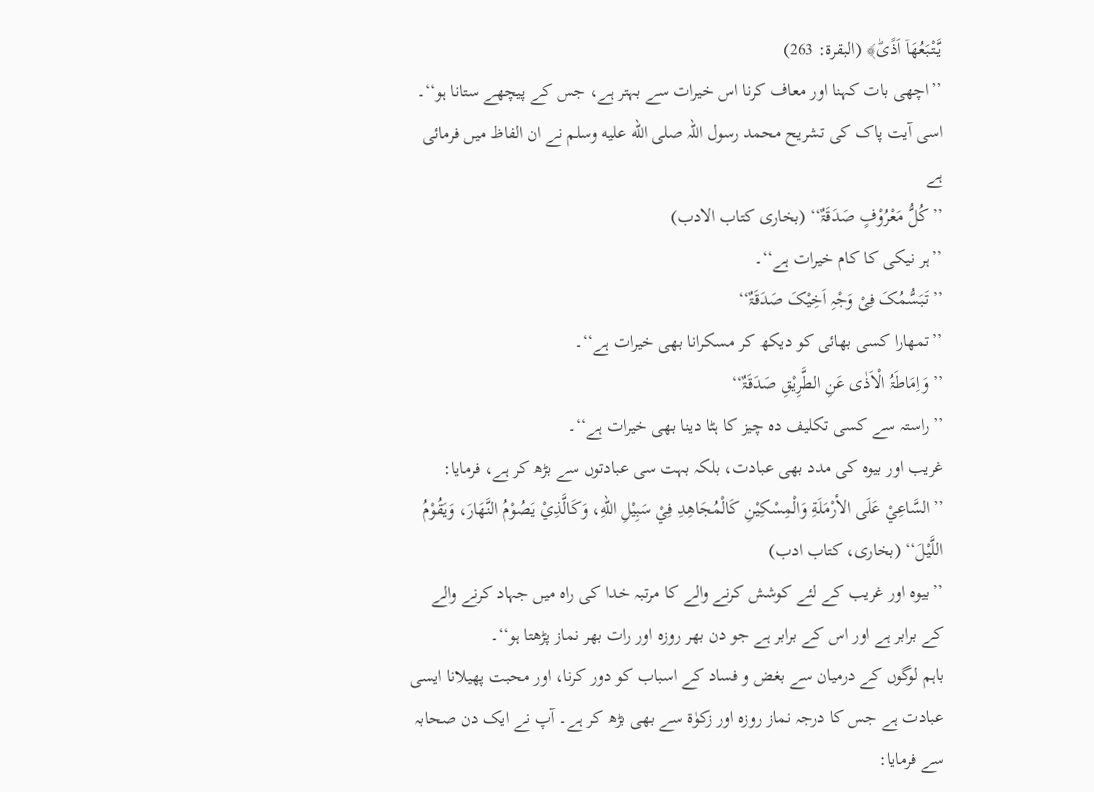یَّتْبَعُهَاۤ اَذًىؕ﴾ (البقرۃ: 263)
’’اچھی بات کہنا اور معاف کرنا اس خیرات سے بہتر ہے، جس کے پیچھے ستانا ہو‘‘۔
اسی آیت پاک کی تشریح محمد رسول اللہ صلى الله عليه وسلم نے ان الفاظ میں فرمائی ہے
’’کُلُّ مَعْرُوْفٍ صَدَقَۃٌ‘‘ (بخاری کتاب الادب)
’’ہر نیکی کا کام خیرات ہے‘‘۔
’’تَبَسُّمُکَ فِیْ وَجْہِ اَخِیْکَ صَدَقَۃٌ‘‘
’’تمھارا کسی بھائی کو دیکھ کر مسکرانا بھی خیرات ہے‘‘۔
’’وَاِمَاطَۃُ الْاَذٰی عَنِ الطَّرِیْقِ صَدَقَۃٌ‘‘
’’راستہ سے کسی تکلیف دہ چیز کا ہٹا دینا بھی خیرات ہے‘‘۔
غریب اور بیوہ کی مدد بھی عبادت، بلکہ بہت سی عبادتوں سے بڑھ کر ہے، فرمایا:
’’السَّاعِيْ عَلَى الأرْمَلَةِ وَالْمِسْكِيْنِ كَالْمُجَاهِدِ فِيْ سَبِيْلِ اللهِ، وَكَالَّذِيْ يَصُوْمُ النَّهَارَ، وَيَقُوْمُ اللَّيْلَ‘‘ (بخاری، کتاب ادب)
’’بیوہ اور غریب کے لئے کوشش کرنے والے کا مرتبہ خدا کی راہ میں جہاد کرنے والے کے برابر ہے اور اس کے برابر ہے جو دن بھر روزہ اور رات بھر نماز پڑھتا ہو‘‘۔
باہم لوگوں کے درمیان سے بغض و فساد کے اسباب کو دور کرنا، اور محبت پھیلانا ایسی عبادت ہے جس کا درجہ نماز روزہ اور زکوٰۃ سے بھی بڑھ کر ہے۔ آپ نے ایک دن صحابہ سے فرمایا: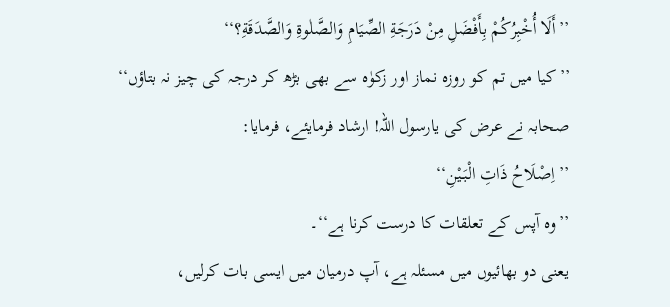’’أَلَا أُخْبِرُكُمْ بِأَفْضَلِ مِنْ دَرَجَةِ الصِّیَامِ وَالصَّلٰوةِ وَالصَّدَقَةِ؟‘‘
’’کیا میں تم کو روزہ نماز اور زکوٰہ سے بھی بڑھ کر درجہ کی چیز نہ بتاؤں‘‘
صحابہ نے عرض کی یارسول اللہ! ارشاد فرمایئے، فرمایا:
’’اِصْلَاحُ ذَاتِ الْبَیْنِ‘‘
’’وہ آپس کے تعلقات کا درست کرنا ہے‘‘۔
یعنی دو بھائیوں میں مسئلہ ہے، آپ درمیان میں ایسی بات کرلیں،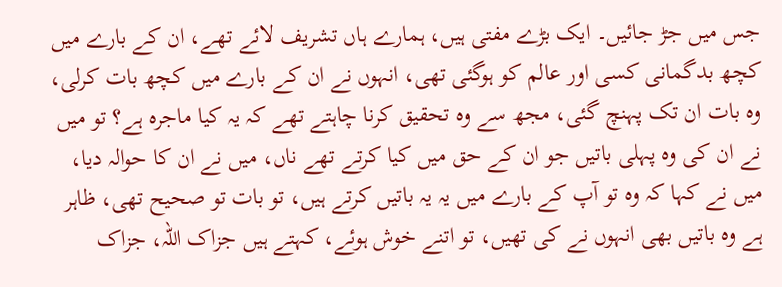جس میں جڑ جائیں۔ ایک بڑے مفتی ہیں، ہمارے ہاں تشریف لائے تھے، ان کے بارے میں کچھ بدگمانی کسی اور عالم کو ہوگئی تھی، انہوں نے ان کے بارے میں کچھ بات کرلی، وہ بات ان تک پہنچ گئی، مجھ سے وہ تحقیق کرنا چاہتے تھے کہ یہ کیا ماجرہ ہے؟ تو میں نے ان کی وہ پہلی باتیں جو ان کے حق میں کیا کرتے تھے ناں، میں نے ان کا حوالہ دیا، میں نے کہا کہ وہ تو آپ کے بارے میں یہ یہ باتیں کرتے ہیں، تو بات تو صحیح تھی، ظاہر ہے وہ باتیں بھی انہوں نے کی تھیں، تو اتنے خوش ہوئے، کہتے ہیں جزاک اللہ، جزاک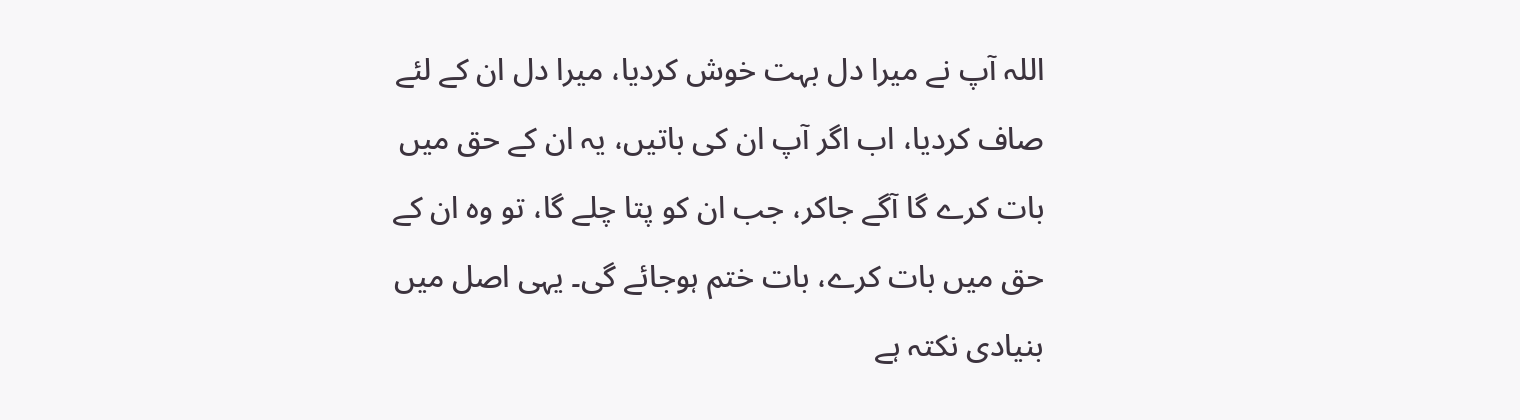اللہ آپ نے میرا دل بہت خوش کردیا، میرا دل ان کے لئے صاف کردیا، اب اگر آپ ان کی باتیں، یہ ان کے حق میں بات کرے گا آگے جاکر، جب ان کو پتا چلے گا، تو وہ ان کے حق میں بات کرے، بات ختم ہوجائے گی۔ یہی اصل میں بنیادی نکتہ ہے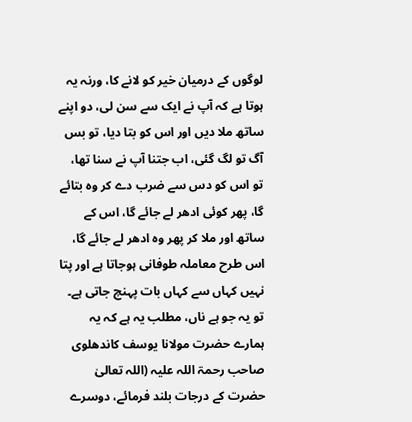لوگوں کے درمیان خیر کو لانے کا، ورنہ یہ ہوتا ہے کہ آپ نے ایک سے سن لی، دو اپنے ساتھ ملا دیں اور اس کو بتا دیا، تو بس آگ تو لگ گئی، اب جتنا آپ نے سنا تھا، تو اس کو دس سے ضرب دے کر وہ بتائے گا، پھر کوئی ادھر لے جائے گا، اس کے ساتھ اور ملا کر پھر وہ ادھر لے جائے گا، اس طرح معاملہ طوفانی ہوجاتا ہے اور پتا نہیں کہاں سے کہاں بات پہنچ جاتی ہے۔ تو یہ جو ہے ناں، مطلب یہ ہے کہ یہ ہمارے حضرت مولانا یوسف کاندھلوی صاحب رحمۃ اللہ علیہ (اللہ تعالیٰ حضرت کے درجات بلند فرمائے، دوسرے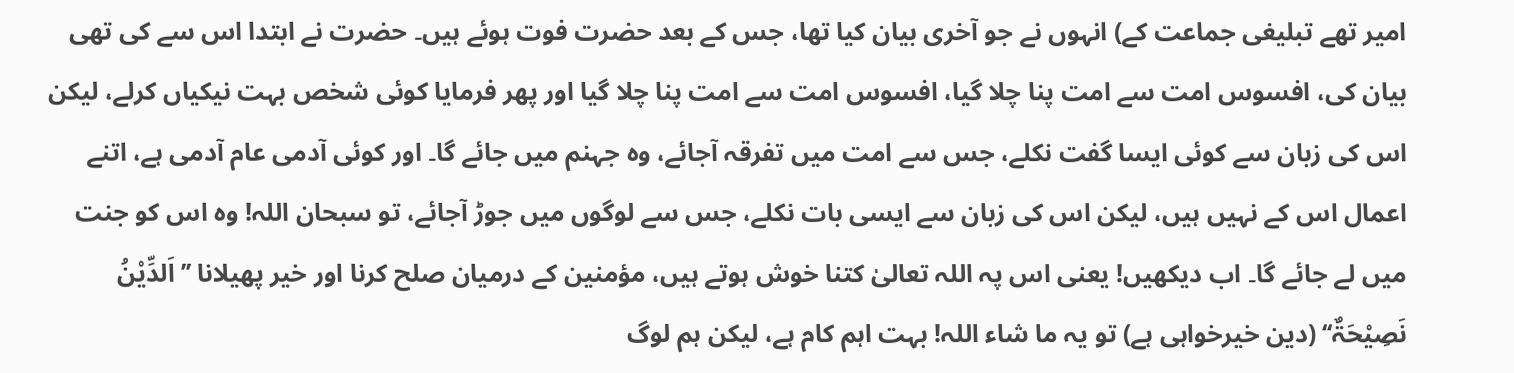امیر تھے تبلیغی جماعت کے) انہوں نے جو آخری بیان کیا تھا، جس کے بعد حضرت فوت ہوئے ہیں۔ حضرت نے ابتدا اس سے کی تھی بیان کی، افسوس امت سے امت پنا چلا گیا، افسوس امت سے امت پنا چلا گیا اور پھر فرمایا کوئی شخص بہت نیکیاں کرلے، لیکن اس کی زبان سے کوئی ایسا گفت نکلے، جس سے امت میں تفرقہ آجائے، وہ جہنم میں جائے گا۔ اور کوئی آدمی عام آدمی ہے، اتنے اعمال اس کے نہیں ہیں، لیکن اس کی زبان سے ایسی بات نکلے، جس سے لوگوں میں جوڑ آجائے، تو سبحان اللہ! وہ اس کو جنت میں لے جائے گا۔ اب دیکھیں! یعنی اس پہ اللہ تعالیٰ کتنا خوش ہوتے ہیں، مؤمنین کے درمیان صلح کرنا اور خیر پھیلانا ’’اَلدِّیْنُ نَصِیْحَۃٌ‘‘ (دین خیرخواہی ہے) تو یہ ما شاء اللہ! بہت اہم کام ہے، لیکن ہم لوگ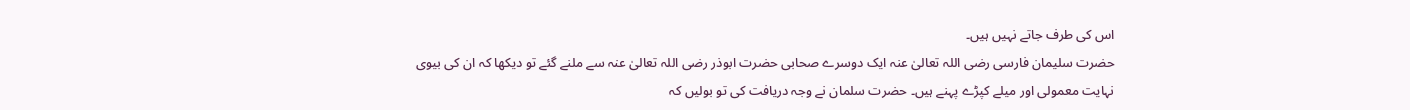اس کی طرف جاتے نہیں ہیں۔
حضرت سلیمان فارسی رضی اللہ تعالیٰ عنہ ایک دوسرے صحابی حضرت ابوذر رضی اللہ تعالیٰ عنہ سے ملنے گئے تو دیکھا کہ ان کی بیوی نہایت معمولی اور میلے کپڑے پہنے ہیں۔ حضرت سلمان نے وجہ دریافت کی تو بولیں کہ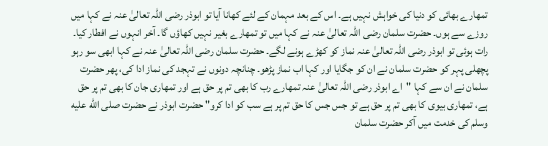تمھارے بھائی کو دنیا کی خواہش نہیں ہے۔ اس کے بعد مہمان کے لئے کھانا آیا تو ابوذر رضی اللہ تعالیٰ عنہ نے کہا میں روزے سے ہوں۔ حضرت سلمان رضی اللہ تعالیٰ عنہ نے کہا میں تو تمھارے بغیر نہیں کھاؤں گا۔ آخر انہوں نے افطار کیا۔ رات ہوئی تو ابوذر رضی اللہ تعالیٰ عنہ نماز کو کھڑے ہونے لگے۔ حضرت سلمان رضی اللہ تعالیٰ عنہ نے کہا ابھی سو رہو پچھلی پہر کو حضرت سلمان نے ان کو جگایا اور کہا اب نماز پڑھو۔ چنانچہ دونوں نے تہجد کی نماز ادا کی، پھر حضرت سلمان نے ان سے کہا "اے ابوذر رضی اللہ تعالیٰ عنہ تمھارے رب کا بھی تم پر حق ہے اور تمھاری جان کا بھی تم پر حق ہے، تمھاری بیوی کا بھی تم پر حق ہے تو جس جس کا حق تم پر ہے سب کو ادا کرو" حضرت ابوذر نے حضرت صلى الله عليه وسلم کی خدمت میں آکر حضرت سلمان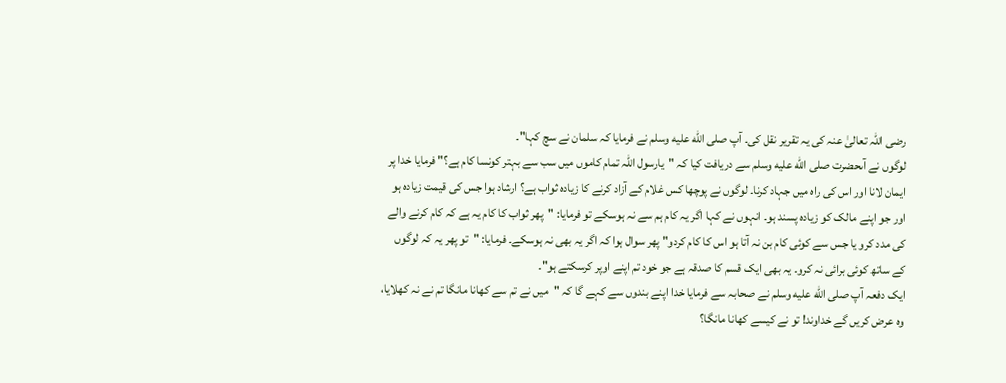رضی اللہ تعالیٰ عنہ کی یہ تقریر نقل کی۔ آپ صلى الله عليه وسلم نے فرمایا کہ سلمان نے سچ کہا"۔
لوگوں نے آںحضرت صلى الله عليه وسلم سے دریافت کیا کہ "یارسول اللہ تمام کاموں میں سب سے بہتر کونسا کام ہے؟" فرمایا خدا پر ایمان لانا اور اس کی راہ میں جہاد کرنا۔ لوگوں نے پوچھا کس غلام کے آزاد کرنے کا زیادہ ثواب ہے؟ ارشاد ہوا جس کی قیمت زیادہ ہو اور جو اپنے مالک کو زیادہ پسند ہو۔ انہوں نے کہا اگر یہ کام ہم سے نہ ہوسکے تو فرمایا: "پھر ثواب کا کام یہ ہے کہ کام کرنے والے کی مدد کرو یا جس سے کوئی کام بن نہ آتا ہو اس کا کام کردو" پھر سوال ہوا کہ اگر یہ بھی نہ ہوسکے۔ فرمایا: "تو پھر یہ کہ لوگوں کے ساتھ کوئی برائی نہ کرو۔ یہ بھی ایک قسم کا صدقہ ہے جو خود تم اپنے اوپر کرسکتے ہو"۔
ایک دفعہ آپ صلى الله عليه وسلم نے صحابہ سے فرمایا خدا اپنے بندوں سے کہے گا کہ "میں نے تم سے کھانا مانگا تم نے نہ کھلایا، وہ عرض کریں گے خداوند! تو نے کیسے کھانا مانگا؟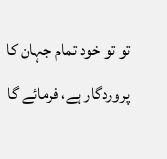تو تو خود تمام جہان کا پروردگار ہے، فرمائے گا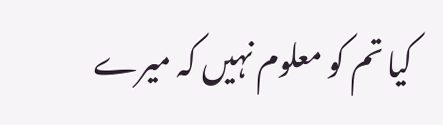کیا تم کو معلوم نہیں کہ میرے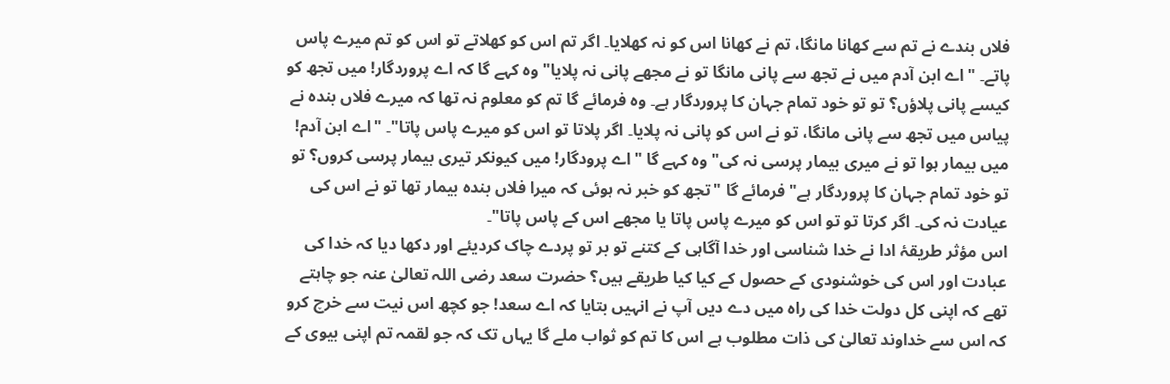فلاں بندے نے تم سے کھانا مانگا، تم نے کھانا اس کو نہ کھلایا۔ اگر تم اس کو کھلاتے تو اس کو تم میرے پاس پاتے۔ "اے ابن آدم میں نے تجھ سے پانی مانگا تو نے مجھے پانی نہ پلایا" وہ کہے گا کہ اے پروردگار! میں تجھ کو کیسے پانی پلاؤں؟ تو تو خود تمام جہان کا پروردگار ہے۔ وہ فرمائے گا تم کو معلوم نہ تھا کہ میرے فلاں بندہ نے پیاس میں تجھ سے پانی مانگا، تو نے اس کو پانی نہ پلایا۔ اگر پلاتا تو اس کو میرے پاس پاتا"۔ "اے ابن آدم! میں بیمار ہوا تو نے میری بیمار پرسی نہ کی" وہ کہے گا "اے پرودگار! میں کیونکر تیری بیمار پرسی کروں؟ تو تو خود تمام جہان کا پروردگار ہے" فرمائے گا "تجھ کو خبر نہ ہوئی کہ میرا فلاں بندہ بیمار تھا تو نے اس کی عیادت نہ کی۔ اگر کرتا تو تو اس کو میرے پاس پاتا یا مجھے اس کے پاس پاتا"۔
اس مؤثر طریقۂ ادا نے خدا شناسی اور خدا آگاہی کے کتنے تو بر تو پردے چاک کردیئے اور دکھا دیا کہ خدا کی عبادت اور اس کی خوشنودی کے حصول کے کیا کیا طریقے ہیں؟ حضرت سعد رضی اللہ تعالیٰ عنہ جو چاہتے تھے کہ اپنی کل دولت خدا کی راہ میں دے دیں آپ نے انہیں بتایا کہ اے سعد! جو کچھ اس نیت سے خرچ کرو کہ اس سے خداوند تعالیٰ کی ذات مطلوب ہے اس کا تم کو ثواب ملے گا یہاں تک کہ جو لقمہ تم اپنی بیوی کے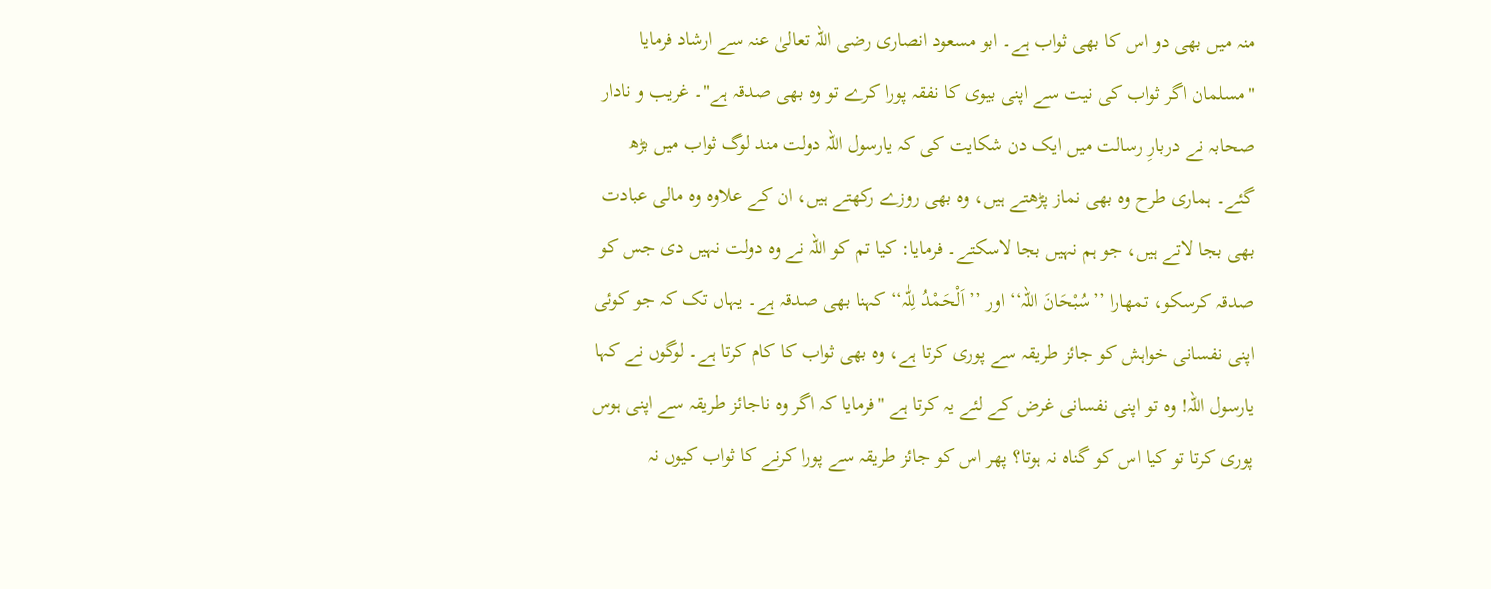منہ میں بھی دو اس کا بھی ثواب ہے۔ ابو مسعود انصاری رضی اللہ تعالیٰ عنہ سے ارشاد فرمایا "مسلمان اگر ثواب کی نیت سے اپنی بیوی کا نفقہ پورا کرے تو وہ بھی صدقہ ہے"۔ غریب و نادار صحابہ نے دربارِ رسالت میں ایک دن شکایت کی کہ یارسول اللہ دولت مند لوگ ثواب میں بڑھ گئے۔ ہماری طرح وہ بھی نماز پڑھتے ہیں، وہ بھی روزے رکھتے ہیں، ان کے علاوہ وہ مالی عبادت بھی بجا لاتے ہیں، جو ہم نہیں بجا لاسکتے۔ فرمایا: کیا تم کو اللہ نے وہ دولت نہیں دی جس کو صدقہ کرسکو، تمھارا ’’سُبْحَانَ اللہ‘‘ اور ’’اَلْحَمْدُ لِلّٰہ‘‘ کہنا بھی صدقہ ہے۔ یہاں تک کہ جو کوئی اپنی نفسانی خواہش کو جائز طریقہ سے پوری کرتا ہے، وہ بھی ثواب کا کام کرتا ہے۔ لوگوں نے کہا یارسول اللہ! وہ تو اپنی نفسانی غرض کے لئے یہ کرتا ہے "فرمایا کہ اگر وہ ناجائز طریقہ سے اپنی ہوس پوری کرتا تو کیا اس کو گناہ نہ ہوتا؟ پھر اس کو جائز طریقہ سے پورا کرنے کا ثواب کیوں نہ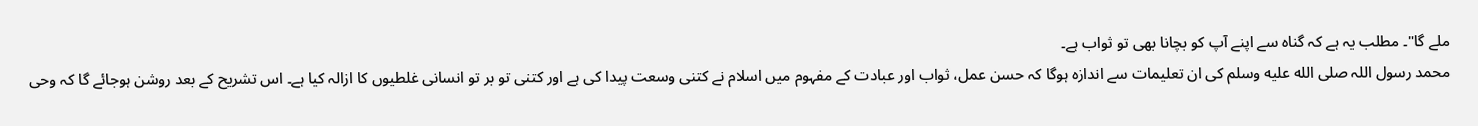ملے گا"۔ مطلب یہ ہے کہ گناہ سے اپنے آپ کو بچانا بھی تو ثواب ہے۔
محمد رسول اللہ صلى الله عليه وسلم کی ان تعلیمات سے اندازہ ہوگا کہ حسن عمل، ثواب اور عبادت کے مفہوم میں اسلام نے کتنی وسعت پیدا کی ہے اور کتنی تو بر تو انسانی غلطیوں کا ازالہ کیا ہے۔ اس تشریح کے بعد روشن ہوجائے گا کہ وحی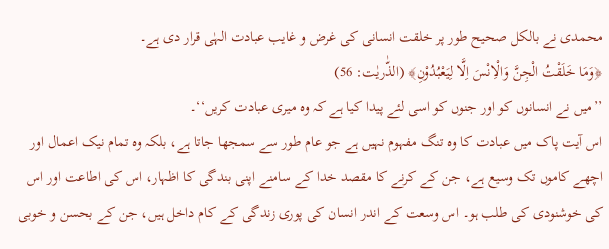محمدی نے بالکل صحیح طور پر خلقت انسانی کی غرض و غایب عبادت الہٰی قرار دی ہے۔
﴿وَمَا خَلَقْتُ الْجِنَّ وَالْاِنْسَ اِلَّا لِیَعْبُدُوْنِ﴾ (الذّٰریٰت: 56)
’’میں نے انسانوں کو اور جنوں کو اسی لئے پیدا کیا ہے کہ وہ میری عبادت کریں‘‘۔
اس آیت پاک میں عبادت کا وہ تنگ مفہوم نہیں ہے جو عام طور سے سمجھا جاتا ہے، بلکہ وہ تمام نیک اعمال اور اچھے کاموں تک وسیع ہے، جن کے کرنے کا مقصد خدا کے سامنے اپنی بندگی کا اظہار، اس کی اطاعت اور اس کی خوشنودی کی طلب ہو۔ اس وسعت کے اندر انسان کی پوری زندگی کے کام داخل ہیں، جن کے بحسن و خوبی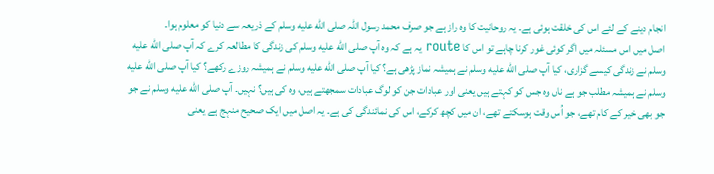انجام دینے کے لئے اس کی خلقت ہوئی ہے۔ یہ روحانیت کا وہ راز ہے جو صرف محمد رسول اللہ صلى الله عليه وسلم کے ذریعہ سے دنیا کو معلوم ہوا۔
اصل میں اس مسئلہ میں اگر کوئی غور کرنا چاہے تو اس کا route یہ ہے کہ وہ آپ صلى الله عليه وسلم کی زندگی کا مطالعہ کرے کہ آپ صلى الله عليه وسلم نے زندگی کیسے گزاری، کیا آپ صلى الله عليه وسلم نے ہمیشہ نماز پڑھی ہے؟ کیا آپ صلى الله عليه وسلم نے ہمیشہ روزے رکھے؟ کیا آپ صلى الله عليه وسلم نے ہمیشہ مطلب جو ہے ناں وہ جس کو کہتے ہیں یعنی اور عبادات جن کو لوگ عبادات سمجھتے ہیں، وہ کی ہیں؟ نہیں۔ آپ صلى الله عليه وسلم نے جو جو بھی خیر کے کام تھے، جو اُس وقت ہوسکتے تھے، ان میں کچھ کرکے، اس کی نمائندگی کی ہے۔ یہ اصل میں ایک صحیح منہج ہے یعنی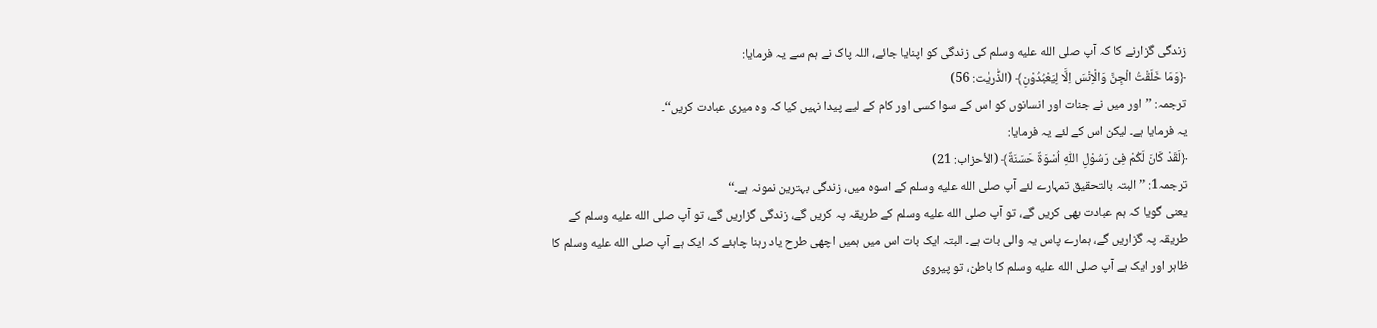زندگی گزارنے کا کہ آپ صلى الله عليه وسلم کی زندگی کو اپنایا جائے، اللہ پاک نے ہم سے یہ فرمایا:
﴿وَمَا خَلَقْتُ الْجِنَّ وَالْاِنْسَ اِلَّا لِیَعْبُدُوْنِ﴾ (الذّٰریٰت: 56)
ترجمہ: ’’اور میں نے جنات اور انسانوں کو اس کے سوا کسی اور کام کے لیے پیدا نہیں کیا کہ وہ میری عبادت کریں‘‘۔
یہ فرمایا ہے۔ لیکن اس کے لئے یہ فرمایا:
﴿لَقَدْ كَانَ لَكُمْ فِیْ رَسُوْلِ اللّٰهِ اُسْوَةٌ حَسَنَةٌ﴾ (الأحزاب: 21)
ترجمہ1: ’’البتہ بالتحقیق تمہارے لئے آپ صلى الله عليه وسلم کے اسوہ میں، زندگی بہترین نمونہ ہے۔‘‘
یعنی گویا کہ ہم عبادت بھی کریں گے، تو آپ صلى الله عليه وسلم کے طریقہ پہ کریں گے، زندگی گزاریں گے، تو آپ صلى الله عليه وسلم کے طریقہ پہ گزاریں گے، ہمارے پاس یہ والی بات ہے۔ البتہ ایک بات اس میں ہمیں اچھی طرح یاد رہنا چاہئے کہ ایک ہے آپ صلى الله عليه وسلم کا ظاہر اور ایک ہے آپ صلى الله عليه وسلم کا باطن، تو پیروی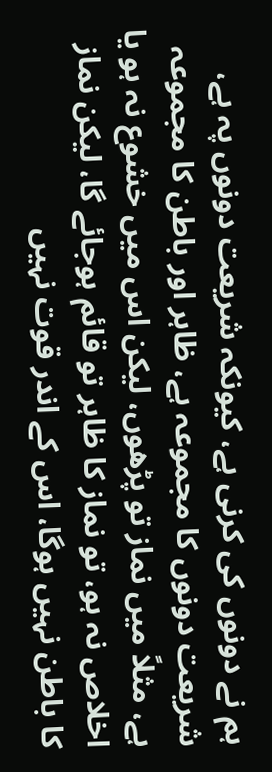ہم نے دونوں کی کرنی ہے، کیونکہ شریعت دونوں پہ ہے، شریعت دونوں کا مجموعہ ہے، ظاہر اور باطن کا مجموعہ ہے، مثلاً میں نماز تو پڑھوں، لیکن اس میں خشوع نہ ہو یا اخلاص نہ ہو، تو نماز کا ظاہر تو قائم ہوجائے گا، لیکن نماز کا باطن نہیں ہوگا، اس کے اندر قوت نہیں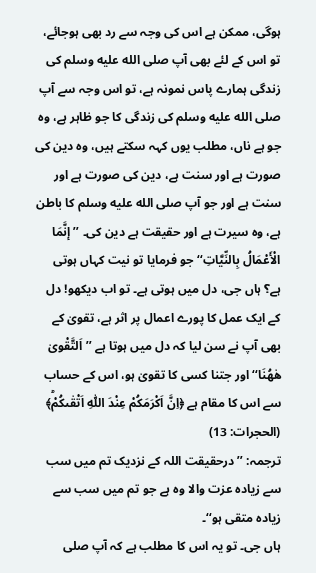ہوگی، ممکن ہے اس کی وجہ سے رد بھی ہوجائے، تو اس کے لئے بھی آپ صلى الله عليه وسلم کی زندگی ہمارے پاس نمونہ ہے، تو اس وجہ سے آپ صلى الله عليه وسلم کی زندگی کا جو ظاہر ہے، وہ جو ہے ناں، مطلب یوں کہہ سکتے ہیں، وہ دین کی صورت ہے اور سنت ہے، دین کی صورت ہے اور سنت ہے اور جو آپ صلى الله عليه وسلم کا باطن ہے، وہ سیرت ہے اور حقیقت ہے دین کی۔ ’’إنَّمَا الْأَعْمَالُ بِالنِّيَّاتِ‘‘ جو فرمایا تو نیت کہاں ہوتی ہے؟ ہاں جی، دل میں ہوتی ہے۔ تو اب دیکھو! دل کے ایک عمل کا پورے اعمال پر اثر ہے، تقویٰ کے بھی آپ نے سن لیا کہ دل میں ہوتا ہے ’’اَلتَّقْویٰ ھٰھُنَا‘‘ اور جتنا کسی کا تقویٰ ہو، اس کے حساب سے اس کا مقام ہے ﴿اِنَّ اَكْرَمَكُمْ عِنْدَ اللّٰهِ اَتْقٰىكُمْؕ﴾ (الحجرات: 13)
ترجمہ: ’’درحقیقت اللہ کے نزدیک تم میں سب سے زیادہ عزت والا وہ ہے جو تم میں سب سے زیادہ متقی ہو‘‘۔
ہاں جی۔ تو یہ اس کا مطلب ہے کہ آپ صلى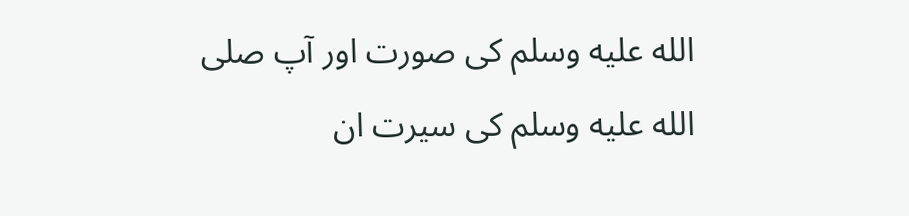الله عليه وسلم کی صورت اور آپ صلى الله عليه وسلم کی سیرت ان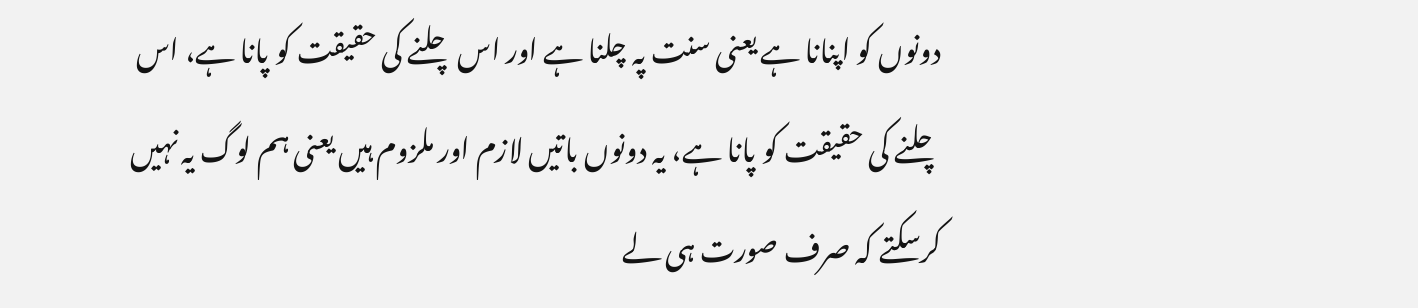دونوں کو اپنانا ہے یعنی سنت پہ چلنا ہے اور اس چلنے کی حقیقت کو پانا ہے، اس چلنے کی حقیقت کو پانا ہے، یہ دونوں باتیں لازم اور ملزوم ہیں یعنی ہم لوگ یہ نہیں کرسکتے کہ صرف صورت ہی لے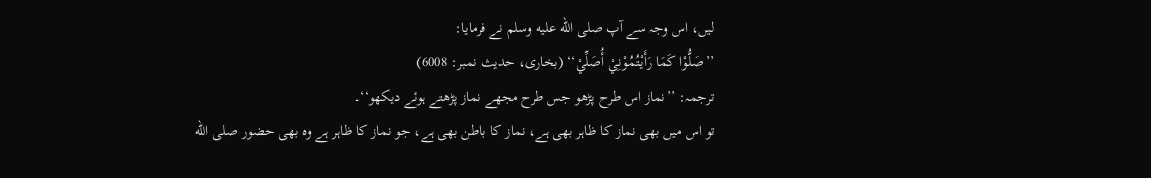لیں، اس وجہ سے آپ صلى الله عليه وسلم نے فرمایا:
’’صَلُّوْا كَمَا رَأَيْتُمُوْنِيْ أُصَلِّيْ‘‘ (بخاری، حدیث نمبر: 6008)
ترجمہ: ’’نماز اس طرح پڑھو جس طرح مجھے نماز پڑھتے ہوئے دیکھو‘‘۔
تو اس میں بھی نماز کا ظاہر بھی ہے، نماز کا باطن بھی ہے، جو نماز کا ظاہر ہے وہ بھی حضور صلى الله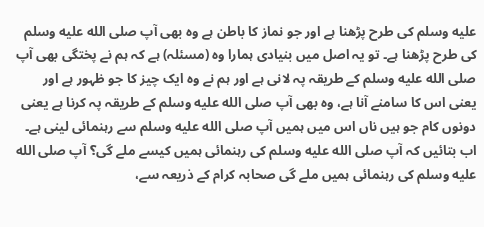عليه وسلم کی طرح پڑھنا ہے اور جو نماز کا باطن ہے وہ بھی آپ صلى الله عليه وسلم کی طرح پڑھنا ہے۔ تو یہ اصل میں بنیادی ہمارا وہ (مسئلہ) ہے کہ ہم نے پختگی بھی آپ صلى الله عليه وسلم کے طریقہ پہ لانی ہے اور ہم نے وہ ایک چیز کا جو ظہور ہے اور یعنی اس کا سامنے آنا ہے، وہ بھی آپ صلى الله عليه وسلم کے طریقہ پہ کرنا ہے یعنی دونوں کام جو ہیں ناں اس میں ہمیں آپ صلى الله عليه وسلم سے رہنمائی لینی ہے۔ اب بتائیں کہ آپ صلى الله عليه وسلم کی رہنمائی ہمیں کیسے ملے گی؟ آپ صلى الله عليه وسلم کی رہنمائی ہمیں ملے گی صحابہ کرام کے ذریعہ سے،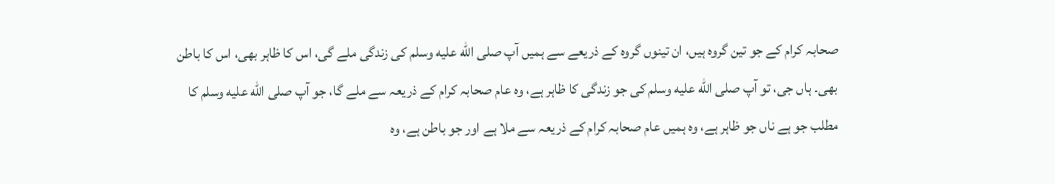صحابہ کرام کے جو تین گروہ ہیں، ان تینوں گروہ کے ذریعے سے ہمیں آپ صلى الله عليه وسلم کی زندگی ملے گی، اس کا ظاہر بھی، اس کا باطن بھی۔ ہاں جی، تو آپ صلى الله عليه وسلم کی جو زندگی کا ظاہر ہے، وہ عام صحابہ کرام کے ذریعہ سے ملے گا، جو آپ صلى الله عليه وسلم کا مطلب جو ہے ناں جو ظاہر ہے، وہ ہمیں عام صحابہ کرام کے ذریعہ سے ملا ہے اور جو باطن ہے، وہ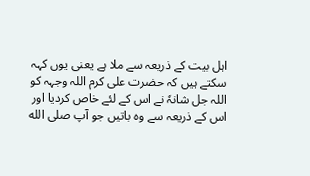اہل بیت کے ذریعہ سے ملا ہے یعنی یوں کہہ سکتے ہیں کہ حضرت علی کرم اللہ وجہہ کو اللہ جل شانہٗ نے اس کے لئے خاص کردیا اور اس کے ذریعہ سے وہ باتیں جو آپ صلى الله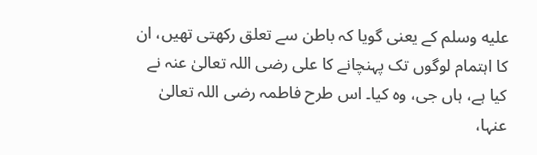عليه وسلم کے یعنی گویا کہ باطن سے تعلق رکھتی تھیں، ان کا اہتمام لوگوں تک پہنچانے کا علی رضی اللہ تعالیٰ عنہ نے کیا ہے، ہاں جی، وہ کیا۔ اس طرح فاطمہ رضی اللہ تعالیٰ عنہا،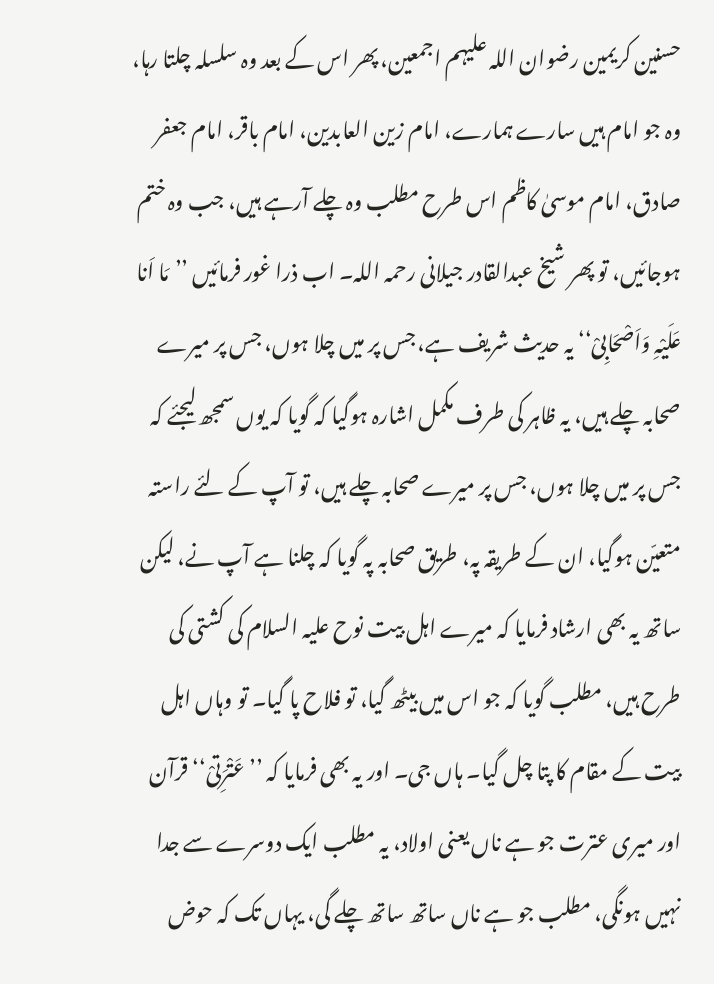حسنین کریمین رضوان اللہ علیہم اجمعین، پھر اس کے بعد وہ سلسلہ چلتا رہا، وہ جو امام ہیں سارے ہمارے، امام زین العابدین، امام باقر، امام جعفر صادق، امام موسیٰ کاظم اس طرح مطلب وہ چلے آرہے ہیں، جب وہ ختم ہوجائیں، تو پھر شیخ عبدالقادر جیلانی رحمہ اللہ۔ اب ذرا غور فرمائیں ’’مَا اَنا عَلَیْہِ وَاَصْحَابِیْ‘‘ یہ حدیث شریف ہے، جس پر میں چلا ہوں، جس پر میرے صحابہ چلے ہیں، یہ ظاہر کی طرف مکمل اشارہ ہوگیا کہ گویا کہ یوں سمجھ لیجئے کہ جس پر میں چلا ہوں، جس پر میرے صحابہ چلے ہیں، تو آپ کے لئے راستہ متعیّن ہوگیا، ان کے طریقہ پہ، طریق صحابہ پہ گویا کہ چلنا ہے آپ نے، لیکن ساتھ یہ بھی ارشاد فرمایا کہ میرے اہل بیت نوح علیہ السلام کی کشتی کی طرح ہیں، مطلب گویا کہ جو اس میں بیٹھ گیا، تو فلاح پا گیا۔ تو وہاں اہل بیت کے مقام کا پتا چل گیا۔ ہاں جی۔ اور یہ بھی فرمایا کہ ’’عَتْرَتِیْ‘‘ قرآن اور میری عترت جو ہے ناں یعنی اولاد، یہ مطلب ایک دوسرے سے جدا نہیں ہونگی، مطلب جو ہے ناں ساتھ ساتھ چلے گی، یہاں تک کہ حوض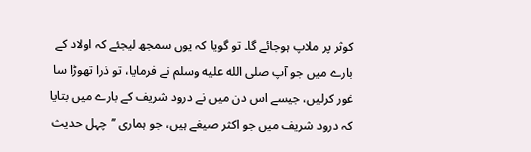کوثر پر ملاپ ہوجائے گا۔ تو گویا کہ یوں سمجھ لیجئے کہ اولاد کے بارے میں جو آپ صلى الله عليه وسلم نے فرمایا، تو ذرا تھوڑا سا غور کرلیں، جیسے اس دن میں نے درود شریف کے بارے میں بتایا کہ درود شریف میں جو اکثر صیغے ہیں، جو ہماری ’’چہل حدیث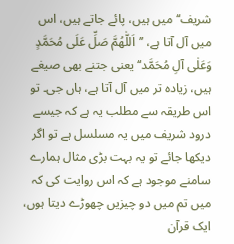شریف‘‘ میں ہیں، پائے جاتے ہیں، اس میں آل آتا ہے، ’’اَللّٰهُمَّ صَلِّ عَلَى مُحَمَّدٍ وَعَلٰى آلِ مُحَمَّد‘‘ یعنی جتنے بھی صیغے ہیں، زیادہ تر میں آل آتا ہے، ہاں جی۔ تو اس طریقہ سے مطلب یہ ہے کہ جیسے درود شریف میں یہ مسلسل ہے تو اگر دیکھا جائے تو یہ بہت بڑی مثال ہمارے سامنے موجود ہے کہ اس روایت کی کہ میں تم میں دو چیزیں چھوڑے دیتا ہوں، ایک قرآن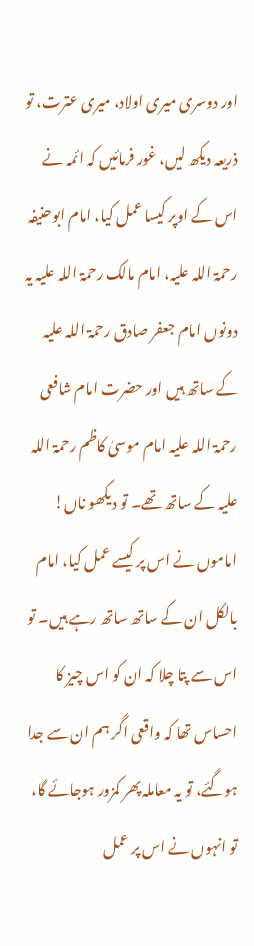اور دوسری میری اولاد، میری عترت، تو ذریعہ دیکھ لیں، غور فرمائیں کہ ائمہ نے اس کے اوپر کیسا عمل کیا، امام ابوحنیفہ رحمۃ اللہ علیہ، امام مالک رحمۃ اللہ علیہ یہ دونوں امام جعفر صادق رحمۃ اللہ علیہ کے ساتھ ہیں اور حضرت امام شافعی رحمۃ اللہ علیہ امام موسیٰ کاظم رحمۃ اللہ علیہ کے ساتھ تھے۔ تو دیکھو ناں! اماموں نے اس پر کیسے عمل کیا، امام بالکل ان کے ساتھ ساتھ رہے ہیں۔ تو اس سے پتا چلا کہ ان کو اس چیز کا احساس تھا کہ واقعی اگر ہم ان سے جدا ہوگئے، تو یہ معاملہ پھر کمزور ہوجائے گا، تو انہوں نے اس پر عمل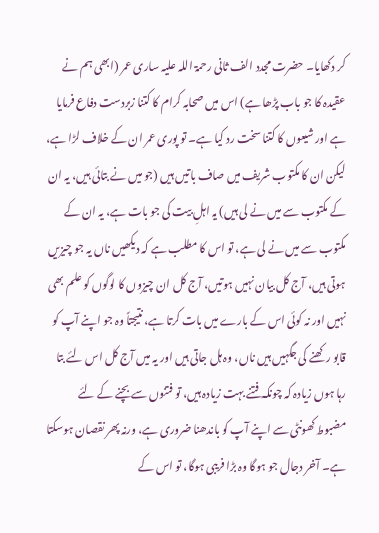کر دکھایا۔ حضرت مجدد الف ثانی رحمۃ اللہ علیہ ساری عمر (ابھی ہم نے عقیدہ کا جو باب پڑھا ہے) اس میں صحابہ کرام کا کتنا زبردست دفاع فرمایا ہے اور شیعوں کا کتنا سخت رد کیا ہے۔ تو پوری عمر ان کے خلاف لڑا ہے، لیکن ان کا مکتوب شریف میں صاف باتیں ہیں (جو میں نے بتائی ہیں، یہ ان کے مکتوب سے میں نے لی ہیں) یہ اہلِ بیت کی جو بات ہے، یہ ان کے مکتوب سے میں نے لی ہے، تو اس کا مطلب ہے کہ دیکھیں ناں یہ جو چیزیں ہوتی ہیں، آج کل بیان نہیں ہوتیں، آج کل ان چیزوں کا لوگوں کو علم بھی نہیں اور نہ کوئی اس کے بارے میں بات کرتا ہے، نتیجتاً وہ جو اپنے آپ کو قابو رکھنے کی جگہیں ہیں ناں، وہ ہل جاتی ہیں اور یہ میں آج کل اس لئے بتا رہا ہوں زیادہ کہ چونکہ فتنے بہت زیادہ ہیں، تو فتنوں سے بچنے کے لئے مضبوط کھونٹی سے اپنے آپ کو باندھنا ضروری ہے، ورنہ پھر نقصان ہوسکتا ہے۔ آخر دجال جو ہوگا وہ بڑا فریبی ہوگا، تو اس کے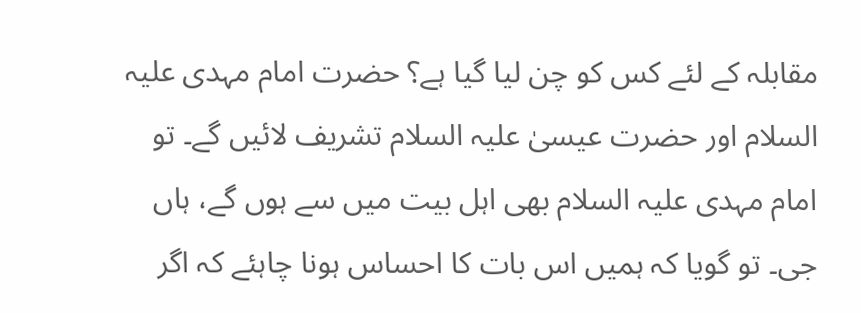مقابلہ کے لئے کس کو چن لیا گیا ہے؟ حضرت امام مہدی علیہ السلام اور حضرت عیسیٰ علیہ السلام تشریف لائیں گے۔ تو امام مہدی علیہ السلام بھی اہل بیت میں سے ہوں گے، ہاں جی۔ تو گویا کہ ہمیں اس بات کا احساس ہونا چاہئے کہ اگر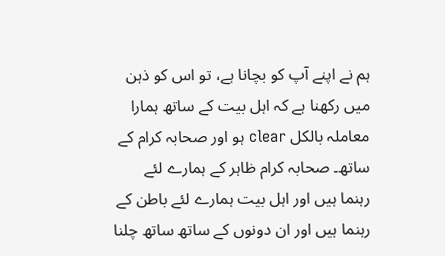ہم نے اپنے آپ کو بچانا ہے، تو اس کو ذہن میں رکھنا ہے کہ اہل بیت کے ساتھ ہمارا معاملہ بالکل clear ہو اور صحابہ کرام کے ساتھ۔ صحابہ کرام ظاہر کے ہمارے لئے رہنما ہیں اور اہل بیت ہمارے لئے باطن کے رہنما ہیں اور ان دونوں کے ساتھ ساتھ چلنا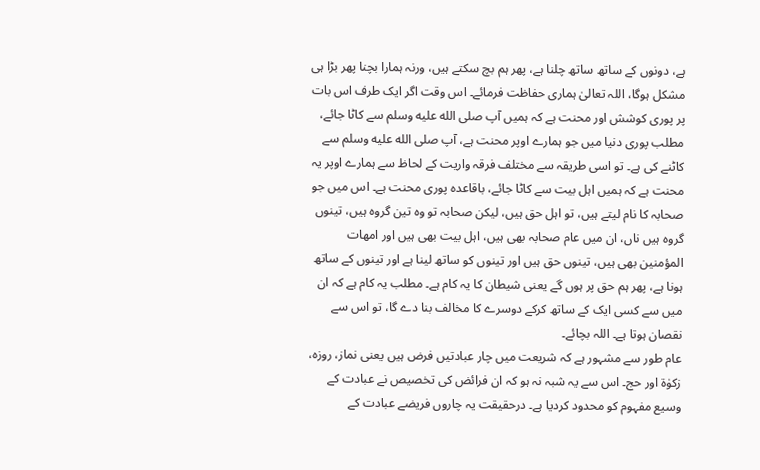ہے، دونوں کے ساتھ ساتھ چلنا ہے، پھر ہم بچ سکتے ہیں، ورنہ ہمارا بچنا پھر بڑا ہی مشکل ہوگا، اللہ تعالیٰ ہماری حفاظت فرمائے۔ اس وقت اگر ایک طرف اس بات پر پوری کوشش اور محنت ہے کہ ہمیں آپ صلى الله عليه وسلم سے کاٹا جائے، مطلب پوری دنیا میں جو ہمارے اوپر محنت ہے، آپ صلى الله عليه وسلم سے کاٹنے کی ہے۔ تو اسی طریقہ سے مختلف فرقہ واریت کے لحاظ سے ہمارے اوپر یہ محنت ہے کہ ہمیں اہل بیت سے کاٹا جائے، باقاعدہ پوری محنت ہے۔ اس میں جو صحابہ کا نام لیتے ہیں، تو اہل حق ہیں، لیکن صحابہ تو وہ تین گروہ ہیں، تینوں گروہ ہیں ناں، ان میں عام صحابہ بھی ہیں، اہل بیت بھی ہیں اور امھات المؤمنین بھی ہیں، تینوں حق ہیں اور تینوں کو ساتھ لینا ہے اور تینوں کے ساتھ ہونا ہے، پھر ہم حق پر ہوں گے یعنی شیطان کا یہ کام ہے۔ مطلب یہ کام ہے کہ ان میں سے کسی ایک کے ساتھ کرکے دوسرے کا مخالف بنا دے گا، تو اس سے نقصان ہوتا ہے۔ اللہ بچائے۔
عام طور سے مشہور ہے کہ شریعت میں چار عبادتیں فرض ہیں یعنی نماز، روزہ، زکوٰۃ اور حج۔ اس سے یہ شبہ نہ ہو کہ ان فرائض کی تخصیص نے عبادت کے وسیع مفہوم کو محدود کردیا ہے۔ درحقیقت یہ چاروں فریضے عبادت کے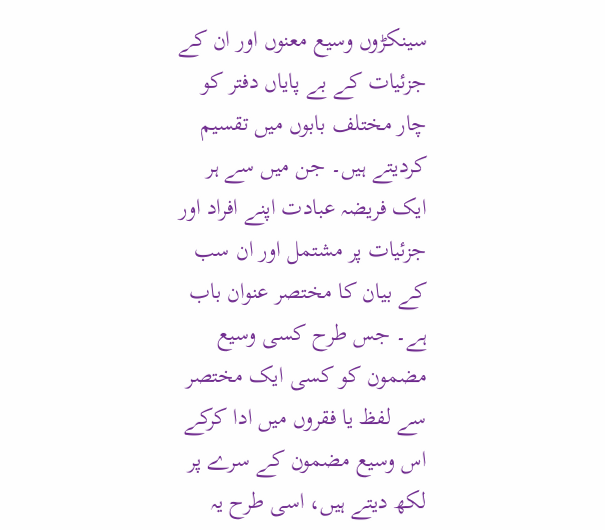سینکڑوں وسیع معنوں اور ان کے جزئیات کے بے پایاں دفتر کو چار مختلف بابوں میں تقسیم کردیتے ہیں۔ جن میں سے ہر ایک فریضہ عبادت اپنے افراد اور جزئیات پر مشتمل اور ان سب کے بیان کا مختصر عنوان باب ہے۔ جس طرح کسی وسیع مضمون کو کسی ایک مختصر سے لفظ یا فقروں میں ادا کرکے اس وسیع مضمون کے سرے پر لکھ دیتے ہیں، اسی طرح یہ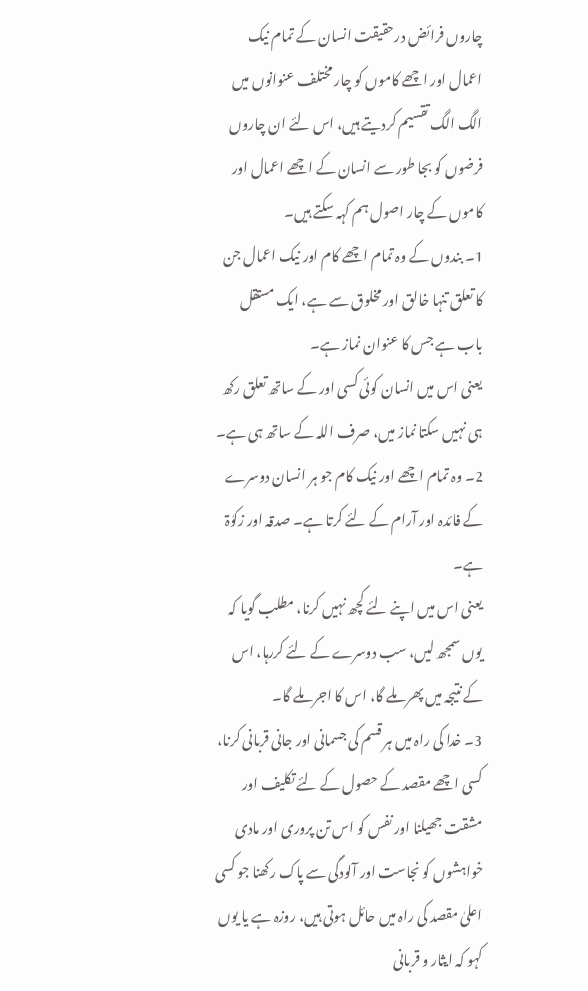چاروں فرائض درحقیقت انسان کے تمام نیک اعمال اور اچھے کاموں کو چار مختلف عنوانوں میں الگ الگ تقسیم کردیتے ہیں، اس لئے ان چاروں فرضوں کو بجا طور سے انسان کے اچھے اعمال اور کاموں کے چار اصول ہم کہہ سکتے ہیں۔
1۔ بندوں کے وہ تمام اچھے کام اور نیک اعمال جن کا تعلق تنہا خالق اور مخلوق سے ہے، ایک مستقل باب ہے جس کا عنوان نماز ہے۔
یعنی اس میں انسان کوئی کسی اور کے ساتھ تعلق رکھ ہی نہیں سکتا نماز میں، صرف اللہ کے ساتھ ہی ہے۔
2۔ وہ تمام اچھے اور نیک کام جو ہر انسان دوسرے کے فائدہ اور آرام کے لئے کرتا ہے۔ صدقہ اور زکوٰۃ ہے۔
یعنی اس میں اپنے لئے کچھ نہیں کرنا، مطلب گویا کہ یوں سمجھ لیں، سب دوسرے کے لئے کررہا، اس کے نتیجہ میں پھر ملے گا، اس کا اجر ملے گا۔
3۔ خدا کی راہ میں ہر قسم کی جسمانی اور جانی قربانی کرنا، کسی اچھے مقصد کے حصول کے لئے تکلیف اور مشقت جھیلنا اور نفس کو اس تن پروری اور مادی خواہشوں کو نجاست اور آلودگی سے پاک رکھنا جو کسی اعلیٰ مقصد کی راہ میں حائل ہوتی ہیں، روزہ ہے یا یوں کہو کہ ایثار و قربانی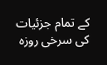کے تمام جزئیات کی سرخی روزہ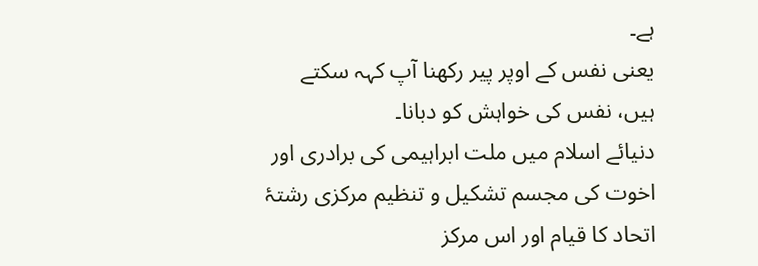ہے۔
یعنی نفس کے اوپر پیر رکھنا آپ کہہ سکتے ہیں، نفس کی خواہش کو دبانا۔
دنیائے اسلام میں ملت ابراہیمی کی برادری اور اخوت کی مجسم تشکیل و تنظیم مرکزی رشتۂ اتحاد کا قیام اور اس مرکز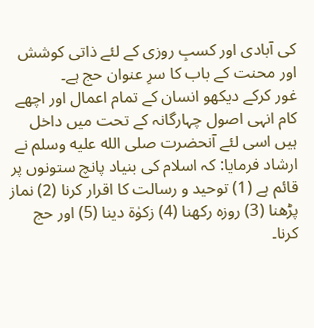کی آبادی اور کسبِ روزی کے لئے ذاتی کوشش اور محنت کے باب کا سرِ عنوان حج ہے۔
غور کرکے دیکھو انسان کے تمام اعمال اور اچھے کام انہی اصول چہارگانہ کے تحت میں داخل ہیں اسی لئے آنحضرت صلى الله عليه وسلم نے ارشاد فرمایا: کہ اسلام کی بنیاد پانچ ستونوں پر قائم ہے (1) توحید و رسالت کا اقرار کرنا (2) نماز پڑھنا (3) روزہ رکھنا (4) زکوٰۃ دینا (5) اور حج کرنا۔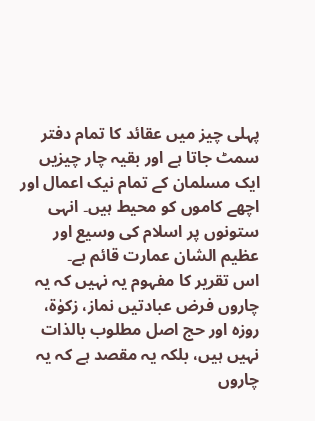پہلی چیز میں عقائد کا تمام دفتر سمٹ جاتا ہے اور بقیہ چار چیزیں ایک مسلمان کے تمام نیک اعمال اور اچھے کاموں کو محیط ہیں۔ انہی ستونوں پر اسلام کی وسیع اور عظیم الشان عمارت قائم ہے۔
اس تقریر کا مفہوم یہ نہیں کہ یہ چاروں فرض عبادتیں نماز، زکوٰۃ، روزہ اور حج اصل مطلوب بالذات نہیں ہیں، بلکہ یہ مقصد ہے کہ یہ چاروں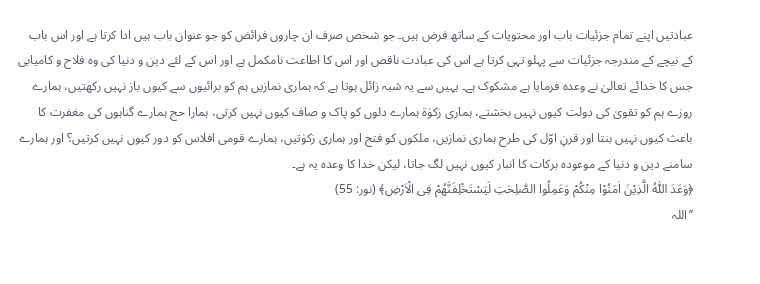عبادتیں اپنے تمام جزئیات باب اور محتویات کے ساتھ فرض ہیں۔ جو شخص صرف ان چاروں فرائض کو جو عنوان باب ہیں ادا کرتا ہے اور اس باب کے نیچے کے مندرجہ جزئیات سے پہلو تہی کرتا ہے اس کی عبادت ناقص اور اس کا اطاعت نامکمل ہے اور اس کے لئے دین و دنیا کی وہ فلاح و کامیابی جس کا خدائے تعالیٰ نے وعدہ فرمایا ہے مشکوک ہے۔ یہیں سے یہ شبہ زائل ہوتا ہے کہ ہماری نمازیں ہم کو برائیوں سے کیوں باز نہیں رکھتیں، ہمارے روزے ہم کو تقویٰ کی دولت کیوں نہیں بخشتے، ہماری زکوٰۃ ہمارے دلوں کو پاک و صاف کیوں نہیں کرتی، ہمارا حج ہمارے گناہوں کی مغفرت کا باعث کیوں نہیں بنتا اور قرنِ اوّل کی طرح ہماری نمازیں، ملکوں کو فتح اور ہماری زکوٰتیں، ہمارے قومی افلاس کو دور کیوں نہیں کرتیں؟ اور ہمارے سامنے دین و دنیا کے موعودہ برکات کا انبار کیوں نہیں لگ جاتا، لیکن خدا کا وعدہ یہ ہے۔
﴿وَعَدَ اللّٰهُ الَّذِیْنَ اٰمَنُوْا مِنْكُمْ وَعَمِلُوا الصّٰلِحٰتِ لَیَسْتَخْلِفَنَّهُمْ فِی الْاَرْضِ﴾ (نور: 55)
’’اللہ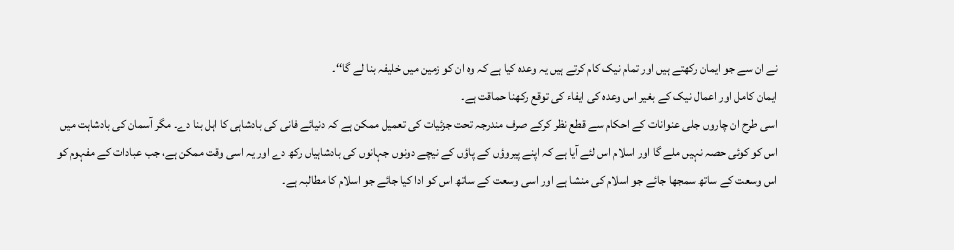نے ان سے جو ایمان رکھتے ہیں اور تمام نیک کام کرتے ہیں یہ وعدہ کیا ہے کہ وہ ان کو زمین میں خلیفہ بنا لے گا‘‘۔
ایمان کامل اور اعمال نیک کے بغیر اس وعدہ کی ایفاء کی توقع رکھنا حماقت ہے۔
اسی طرح ان چاروں جلی عنوانات کے احکام سے قطع نظر کرکے صرف مندرجہ تحت جزئیات کی تعمیل ممکن ہے کہ دنیائے فانی کی بادشاہی کا اہل بنا دے۔ مگر آسمان کی بادشاہت میں اس کو کوئی حصہ نہیں ملے گا اور اسلام اس لئے آیا ہے کہ اپنے پیروؤں کے پاؤں کے نیچے دونوں جہانوں کی بادشاہیاں رکھ دے اور یہ اسی وقت ممکن ہے، جب عبادات کے مفہوم کو اس وسعت کے ساتھ سمجھا جائے جو اسلام کی منشا ہے اور اسی وسعت کے ساتھ اس کو ادا کیا جائے جو اسلام کا مطالبہ ہے۔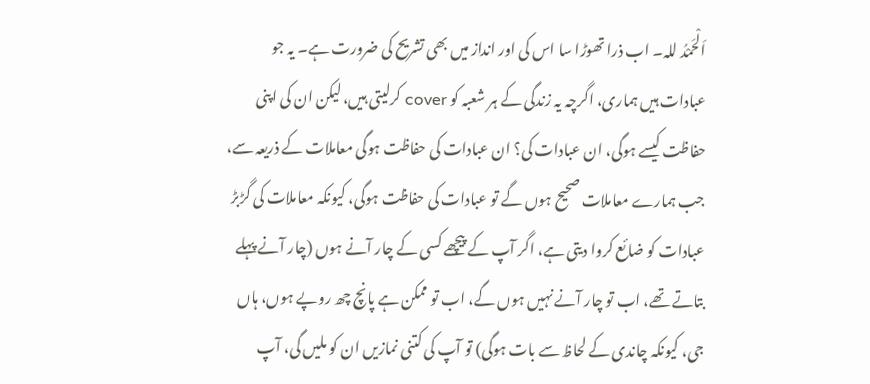اَلْحَمْدُ للہ۔ اب ذرا تھوڑا سا اس کی اور انداز میں بھی تشریح کی ضرورت ہے۔ یہ جو عبادات ہیں ہماری، اگرچہ یہ زندگی کے ہر شعبہ کو cover کرلیتی ہیں، لیکن ان کی اپنی حفاظت کیسے ہوگی، ان عبادات کی؟ ان عبادات کی حفاظت ہوگی معاملات کے ذریعہ سے، جب ہمارے معاملات صحیح ہوں گے تو عبادات کی حفاظت ہوگی، کیونکہ معاملات کی گڑبڑ عبادات کو ضائع کروا دیتی ہے، اگر آپ کے پیچھے کسی کے چار آنے ہوں (چار آنے پہلے بتاتے تھے، اب تو چار آنے نہیں ہوں گے، اب تو ممکن ہے پانچ چھ روپے ہوں، ہاں جی، کیونکہ چاندی کے لحاظ سے بات ہوگی) تو آپ کی کتنی نمازیں ان کو ملیں گی، آپ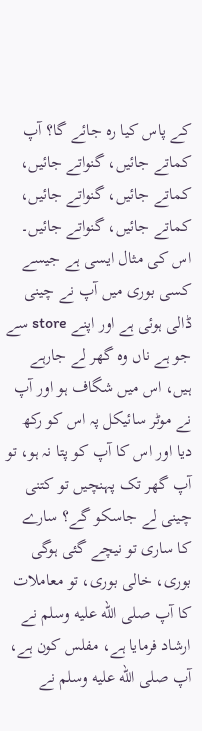کے پاس کیا رہ جائے گا؟ آپ کماتے جائیں، گنواتے جائیں، کماتے جائیں، گنواتے جائیں، کماتے جائیں، گنواتے جائیں۔ اس کی مثال ایسی ہے جیسے کسی بوری میں آپ نے چینی ڈالی ہوئی ہے اور اپنے store سے جو ہے ناں وہ گھر لے جارہے ہیں، اس میں شگاف ہو اور آپ نے موٹر سائیکل پہ اس کو رکھ دیا اور اس کا آپ کو پتا نہ ہو، تو آپ گھر تک پہنچیں تو کتنی چینی لے جاسکو گے؟ سارے کا ساری تو نیچے گئی ہوگی بوری، خالی بوری، تو معاملات کا آپ صلى الله عليه وسلم نے ارشاد فرمایا ہے، مفلس کون ہے، آپ صلى الله عليه وسلم نے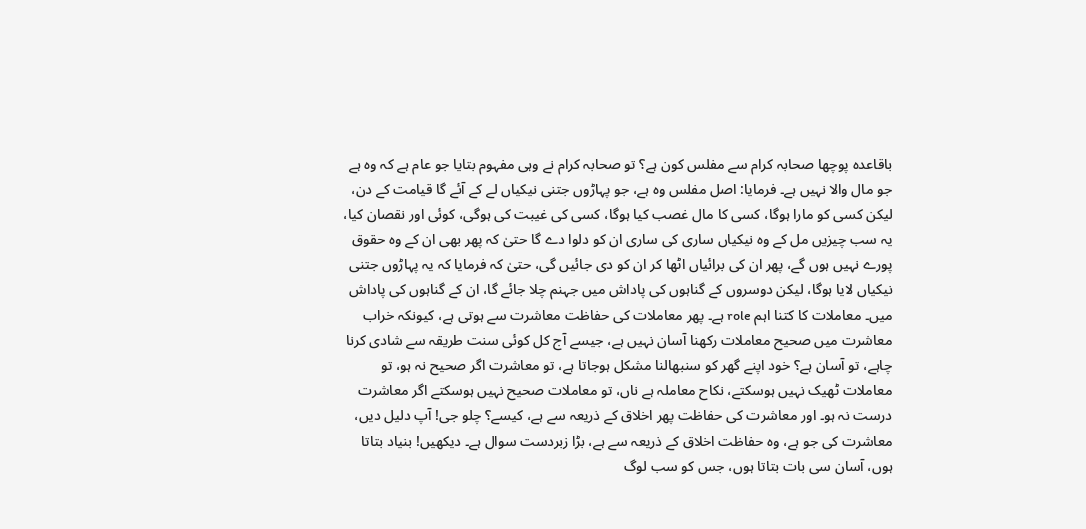باقاعدہ پوچھا صحابہ کرام سے مفلس کون ہے؟ تو صحابہ کرام نے وہی مفہوم بتایا جو عام ہے کہ وہ ہے جو مال والا نہیں ہے۔ فرمایا: اصل مفلس وہ ہے، جو پہاڑوں جتنی نیکیاں لے کے آئے گا قیامت کے دن، لیکن کسی کو مارا ہوگا، کسی کا مال غصب کیا ہوگا، کسی کی غیبت کی ہوگی، کوئی اور نقصان کیا، یہ سب چیزیں مل کے وہ نیکیاں ساری کی ساری ان کو دلوا دے گا حتیٰ کہ پھر بھی ان کے وہ حقوق پورے نہیں ہوں گے، پھر ان کی برائیاں اٹھا کر ان کو دی جائیں گی، حتیٰ کہ فرمایا کہ یہ پہاڑوں جتنی نیکیاں لایا ہوگا، لیکن دوسروں کے گناہوں کی پاداش میں جہنم چلا جائے گا، ان کے گناہوں کی پاداش میں۔ معاملات کا کتنا اہم role ہے۔ پھر معاملات کی حفاظت معاشرت سے ہوتی ہے، کیونکہ خراب معاشرت میں صحیح معاملات رکھنا آسان نہیں ہے، جیسے آج کل کوئی سنت طریقہ سے شادی کرنا چاہے، تو آسان ہے؟ خود اپنے گھر کو سنبھالنا مشکل ہوجاتا ہے، تو معاشرت اگر صحیح نہ ہو، تو معاملات ٹھیک نہیں ہوسکتے، نکاح معاملہ ہے ناں، تو معاملات صحیح نہیں ہوسکتے اگر معاشرت درست نہ ہو۔ اور معاشرت کی حفاظت پھر اخلاق کے ذریعہ سے ہے، کیسے؟ چلو جی! آپ دلیل دیں، معاشرت کی جو ہے، وہ حفاظت اخلاق کے ذریعہ سے ہے، بڑا زبردست سوال ہے۔ دیکھیں! بنیاد بتاتا ہوں، آسان سی بات بتاتا ہوں، جس کو سب لوگ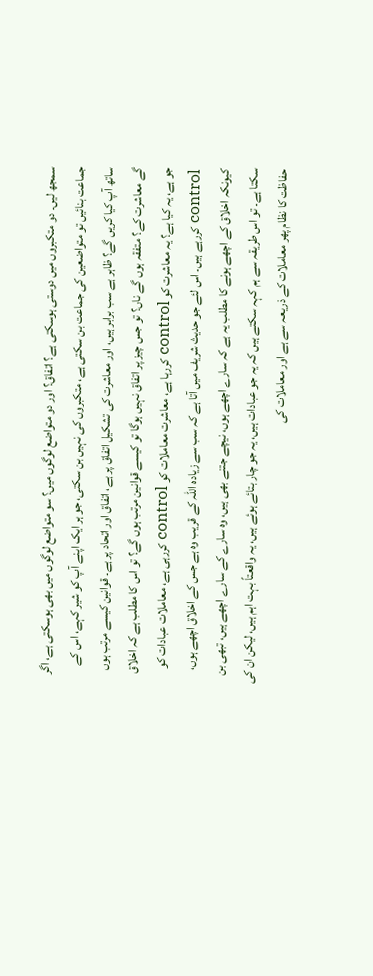سمجھ لیں۔ دو متکبروں میں دوستی ہوسکتی ہے؟ اتفاق؟ اور دو متواضع لوگوں میں؟ سو متواضع لوگوں میں بھی ہوسکتی ہے، اگر جماعت بنائیں تو متواضعین کی جماعت بن سکتی ہے، متکبروں کی نہیں بن سکتی، جو ہر ایک اپنے آپ کو شیر کہے، اس کے ساتھ آپ کیا کریں گے؟ ظاہر ہے سب برابر ہیں، اور معاشرت کی تشکیل اتفاق پر ہے، اتفاق اور اتحاد پر ہے۔ قوانین کیسے مرتب ہوں گے معاشرت کے؟ متفقہ ہوں گے ناں؟ تو جس چیز پر اتفاق نہیں ہوگا تو کیسے قوانین مرتب ہوں گے؟ تو اس کا مطلب ہے کہ اخلاق جو ہے، یہ کیا ہے؟ یہ معاشرت کو control کررہا ہے، معاشرت معاملات کو control کررہی ہے، معاملات عبادات کو control کررہے ہیں۔ اس لئے جو حدیث شریف میں آتا ہے کہ سب سے زیادہ اللہ کے قریب وہ ہے جس کے اخلاق اچھے ہوں، کیونکہ اخلاق کے اچھے ہونے کا مطلب یہ ہے کہ سارے اچھے ہوں، نیچے جتنے بھی ہیں، وہ سارے کے سارے اچھے ہیں، تبھی بن سکتا ہے۔ تو اس طریقہ سے ہم کہہ سکتے ہیں کہ یہ جو عبادات ہیں، یہ جو چار بتائے ہوئے ہیں، یہ واقعتاً بہت اہم ہیں، لیکن ان کی حفاظت کا نظام پھر معاملات کے ذریعہ سے ہے اور معاملات کی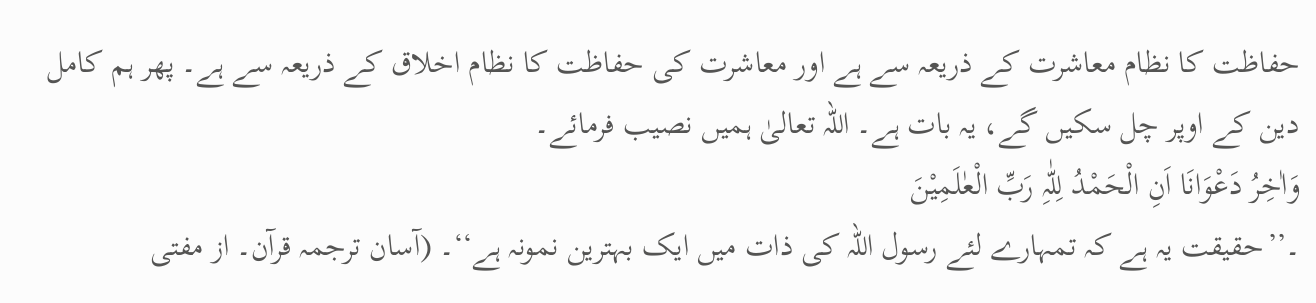حفاظت کا نظام معاشرت کے ذریعہ سے ہے اور معاشرت کی حفاظت کا نظام اخلاق کے ذریعہ سے ہے۔ پھر ہم کامل دین کے اوپر چل سکیں گے، یہ بات ہے۔ اللہ تعالیٰ ہمیں نصیب فرمائے۔
وَاٰخِرُ دَعْوَانَا اَنِ الْحَمْدُ لِلّٰہِ رَبِّ الْعٰلَمِیْنَ
۔’’حقیقت یہ ہے کہ تمہارے لئے رسول اللہ کی ذات میں ایک بہترین نمونہ ہے‘‘۔ (آسان ترجمہ قرآن۔ از مفتی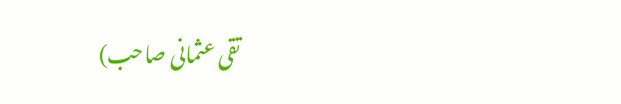تقی عثمانی صاحب)